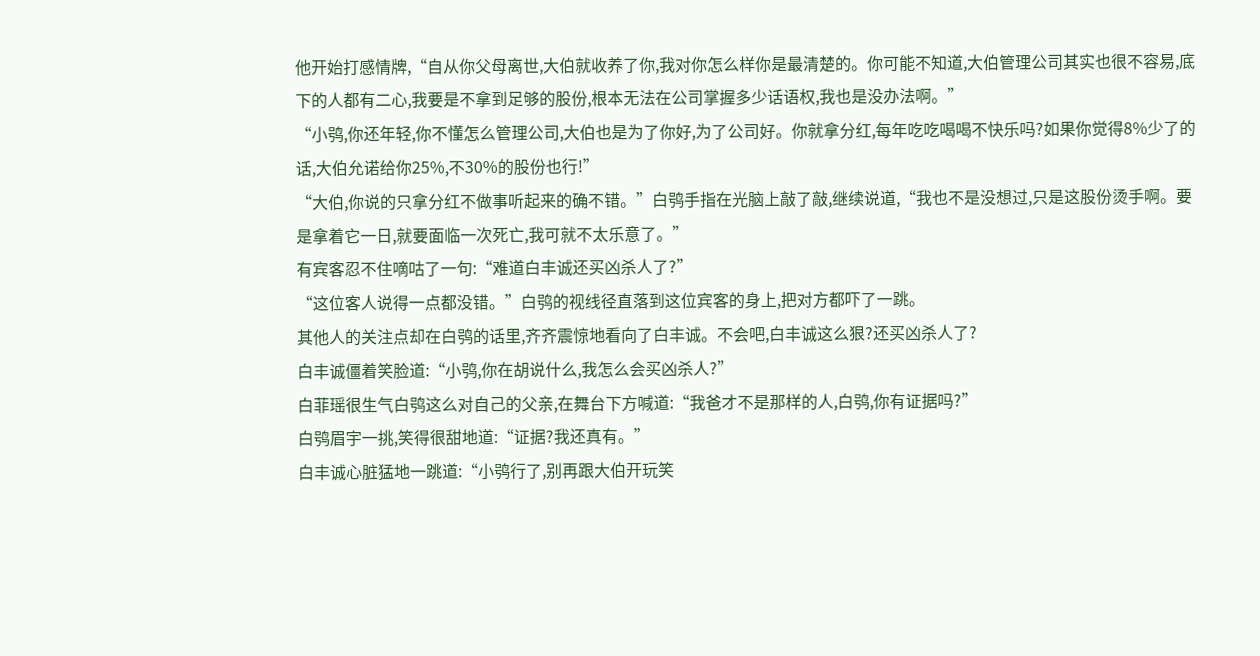他开始打感情牌,“自从你父母离世,大伯就收养了你,我对你怎么样你是最清楚的。你可能不知道,大伯管理公司其实也很不容易,底下的人都有二心,我要是不拿到足够的股份,根本无法在公司掌握多少话语权,我也是没办法啊。”
“小鸮,你还年轻,你不懂怎么管理公司,大伯也是为了你好,为了公司好。你就拿分红,每年吃吃喝喝不快乐吗?如果你觉得8%少了的话,大伯允诺给你25%,不30%的股份也行!”
“大伯,你说的只拿分红不做事听起来的确不错。”白鸮手指在光脑上敲了敲,继续说道,“我也不是没想过,只是这股份烫手啊。要是拿着它一日,就要面临一次死亡,我可就不太乐意了。”
有宾客忍不住嘀咕了一句:“难道白丰诚还买凶杀人了?”
“这位客人说得一点都没错。”白鸮的视线径直落到这位宾客的身上,把对方都吓了一跳。
其他人的关注点却在白鸮的话里,齐齐震惊地看向了白丰诚。不会吧,白丰诚这么狠?还买凶杀人了?
白丰诚僵着笑脸道:“小鸮,你在胡说什么,我怎么会买凶杀人?”
白菲瑶很生气白鸮这么对自己的父亲,在舞台下方喊道:“我爸才不是那样的人,白鸮,你有证据吗?”
白鸮眉宇一挑,笑得很甜地道:“证据?我还真有。”
白丰诚心脏猛地一跳道:“小鸮行了,别再跟大伯开玩笑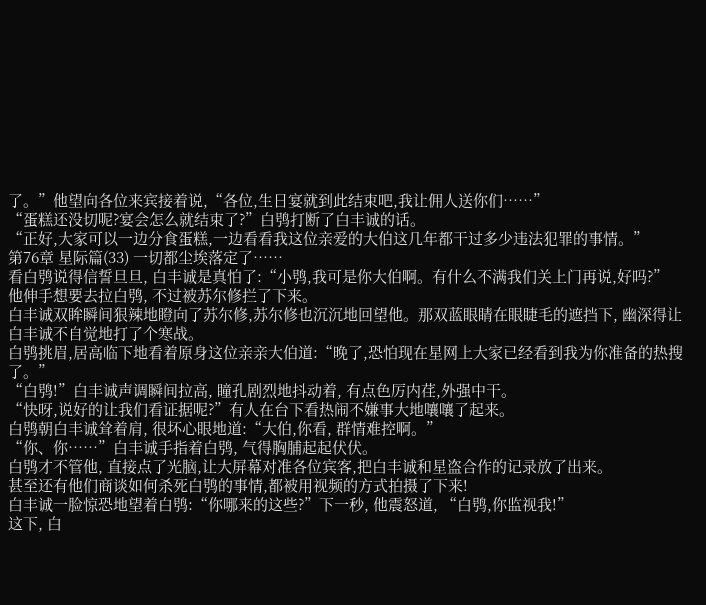了。”他望向各位来宾接着说,“各位,生日宴就到此结束吧,我让佣人送你们……”
“蛋糕还没切呢?宴会怎么就结束了?”白鸮打断了白丰诚的话。
“正好,大家可以一边分食蛋糕,一边看看我这位亲爱的大伯这几年都干过多少违法犯罪的事情。”
第76章 星际篇(33) 一切都尘埃落定了……
看白鸮说得信誓旦旦, 白丰诚是真怕了:“小鸮,我可是你大伯啊。有什么不满我们关上门再说,好吗?”
他伸手想要去拉白鸮, 不过被苏尔修拦了下来。
白丰诚双眸瞬间狠辣地瞪向了苏尔修,苏尔修也沉沉地回望他。那双蓝眼睛在眼睫毛的遮挡下, 幽深得让白丰诚不自觉地打了个寒战。
白鸮挑眉,居高临下地看着原身这位亲亲大伯道:“晚了,恐怕现在星网上大家已经看到我为你准备的热搜了。”
“白鸮!”白丰诚声调瞬间拉高, 瞳孔剧烈地抖动着, 有点色厉内荏,外强中干。
“快呀,说好的让我们看证据呢?”有人在台下看热闹不嫌事大地嚷嚷了起来。
白鸮朝白丰诚耸着肩, 很坏心眼地道:“大伯,你看, 群情难控啊。”
“你、你……”白丰诚手指着白鸮, 气得胸脯起起伏伏。
白鸮才不管他, 直接点了光脑,让大屏幕对准各位宾客,把白丰诚和星盗合作的记录放了出来。
甚至还有他们商谈如何杀死白鸮的事情,都被用视频的方式拍摄了下来!
白丰诚一脸惊恐地望着白鸮:“你哪来的这些?”下一秒, 他震怒道, “白鸮,你监视我!”
这下, 白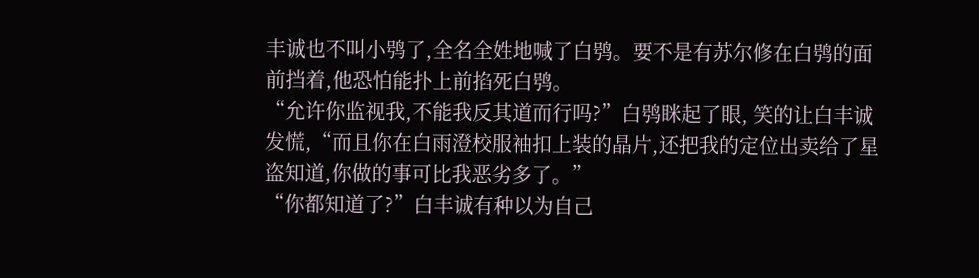丰诚也不叫小鸮了,全名全姓地喊了白鸮。要不是有苏尔修在白鸮的面前挡着,他恐怕能扑上前掐死白鸮。
“允许你监视我,不能我反其道而行吗?”白鸮眯起了眼, 笑的让白丰诚发慌,“而且你在白雨澄校服袖扣上装的晶片,还把我的定位出卖给了星盗知道,你做的事可比我恶劣多了。”
“你都知道了?”白丰诚有种以为自己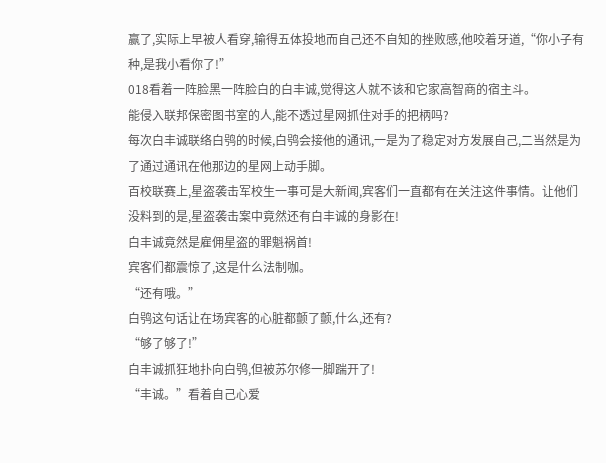赢了,实际上早被人看穿,输得五体投地而自己还不自知的挫败感,他咬着牙道,“你小子有种,是我小看你了!”
018看着一阵脸黑一阵脸白的白丰诚,觉得这人就不该和它家高智商的宿主斗。
能侵入联邦保密图书室的人,能不透过星网抓住对手的把柄吗?
每次白丰诚联络白鸮的时候,白鸮会接他的通讯,一是为了稳定对方发展自己,二当然是为了通过通讯在他那边的星网上动手脚。
百校联赛上,星盗袭击军校生一事可是大新闻,宾客们一直都有在关注这件事情。让他们没料到的是,星盗袭击案中竟然还有白丰诚的身影在!
白丰诚竟然是雇佣星盗的罪魁祸首!
宾客们都震惊了,这是什么法制咖。
“还有哦。”
白鸮这句话让在场宾客的心脏都颤了颤,什么,还有?
“够了够了!”
白丰诚抓狂地扑向白鸮,但被苏尔修一脚踹开了!
“丰诚。”看着自己心爱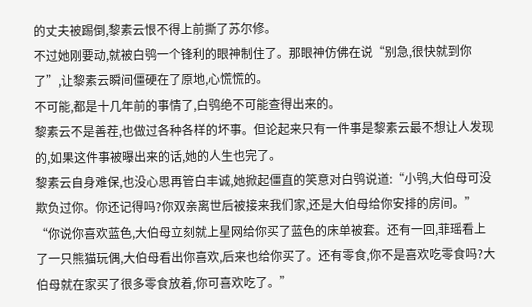的丈夫被踢倒,黎素云恨不得上前撕了苏尔修。
不过她刚要动,就被白鸮一个锋利的眼神制住了。那眼神仿佛在说“别急,很快就到你了”,让黎素云瞬间僵硬在了原地,心慌慌的。
不可能,都是十几年前的事情了,白鸮绝不可能查得出来的。
黎素云不是善茬,也做过各种各样的坏事。但论起来只有一件事是黎素云最不想让人发现的,如果这件事被曝出来的话,她的人生也完了。
黎素云自身难保,也没心思再管白丰诚,她掀起僵直的笑意对白鸮说道:“小鸮,大伯母可没欺负过你。你还记得吗?你双亲离世后被接来我们家,还是大伯母给你安排的房间。”
“你说你喜欢蓝色,大伯母立刻就上星网给你买了蓝色的床单被套。还有一回,菲瑶看上了一只熊猫玩偶,大伯母看出你喜欢,后来也给你买了。还有零食,你不是喜欢吃零食吗?大伯母就在家买了很多零食放着,你可喜欢吃了。”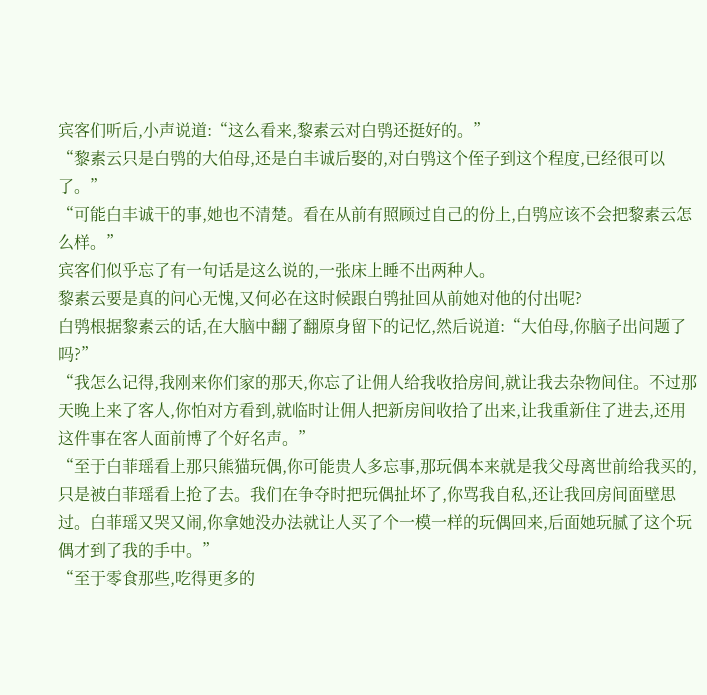宾客们听后,小声说道:“这么看来,黎素云对白鸮还挺好的。”
“黎素云只是白鸮的大伯母,还是白丰诚后娶的,对白鸮这个侄子到这个程度,已经很可以了。”
“可能白丰诚干的事,她也不清楚。看在从前有照顾过自己的份上,白鸮应该不会把黎素云怎么样。”
宾客们似乎忘了有一句话是这么说的,一张床上睡不出两种人。
黎素云要是真的问心无愧,又何必在这时候跟白鸮扯回从前她对他的付出呢?
白鸮根据黎素云的话,在大脑中翻了翻原身留下的记忆,然后说道:“大伯母,你脑子出问题了吗?”
“我怎么记得,我刚来你们家的那天,你忘了让佣人给我收拾房间,就让我去杂物间住。不过那天晚上来了客人,你怕对方看到,就临时让佣人把新房间收拾了出来,让我重新住了进去,还用这件事在客人面前博了个好名声。”
“至于白菲瑶看上那只熊猫玩偶,你可能贵人多忘事,那玩偶本来就是我父母离世前给我买的,只是被白菲瑶看上抢了去。我们在争夺时把玩偶扯坏了,你骂我自私,还让我回房间面壁思过。白菲瑶又哭又闹,你拿她没办法就让人买了个一模一样的玩偶回来,后面她玩腻了这个玩偶才到了我的手中。”
“至于零食那些,吃得更多的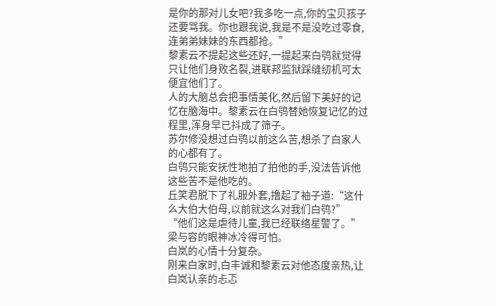是你的那对儿女吧?我多吃一点,你的宝贝孩子还要骂我。你也跟我说,我是不是没吃过零食,连弟弟妹妹的东西都抢。”
黎素云不提起这些还好,一提起来白鸮就觉得只让他们身败名裂,进联邦监狱踩缝纫机可太便宜他们了。
人的大脑总会把事情美化,然后留下美好的记忆在脑海中。黎素云在白鸮替她恢复记忆的过程里,浑身早已抖成了筛子。
苏尔修没想过白鸮以前这么苦,想杀了白家人的心都有了。
白鸮只能安抚性地拍了拍他的手,没法告诉他这些苦不是他吃的。
丘笑君脱下了礼服外套,撸起了袖子道:“这什么大伯大伯母,以前就这么对我们白鸮?”
“他们这是虐待儿童,我已经联络星警了。”梁与容的眼神冰冷得可怕。
白岚的心情十分复杂。
刚来白家时,白丰诚和黎素云对他态度亲热,让白岚认亲的忐忑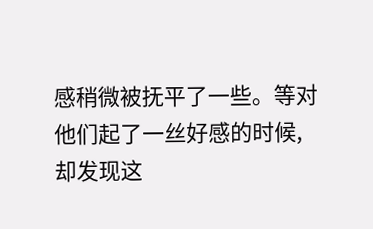感稍微被抚平了一些。等对他们起了一丝好感的时候,却发现这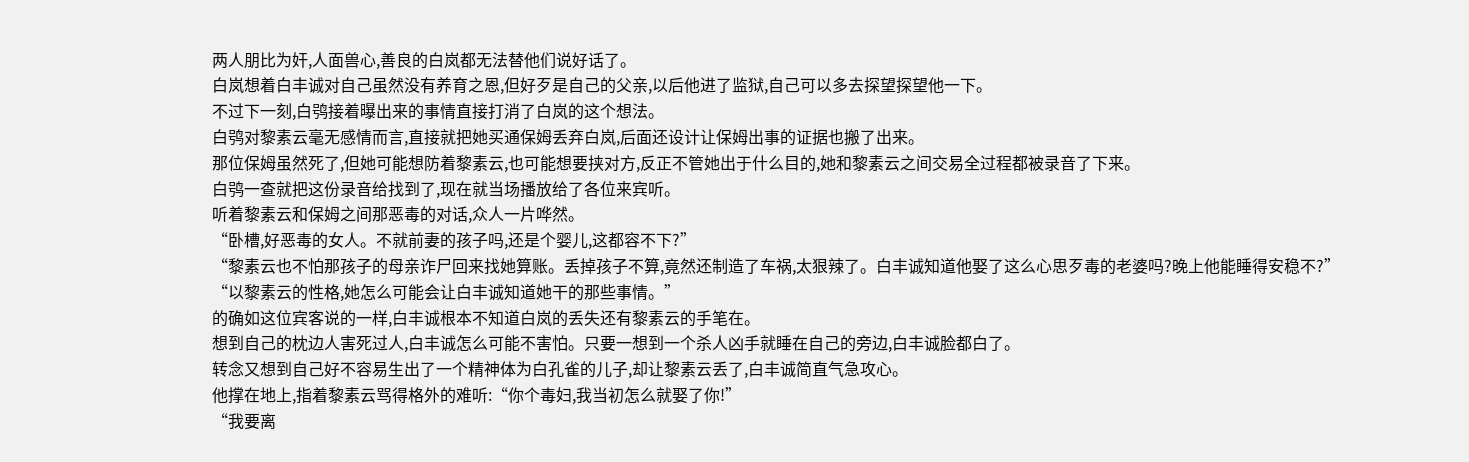两人朋比为奸,人面兽心,善良的白岚都无法替他们说好话了。
白岚想着白丰诚对自己虽然没有养育之恩,但好歹是自己的父亲,以后他进了监狱,自己可以多去探望探望他一下。
不过下一刻,白鸮接着曝出来的事情直接打消了白岚的这个想法。
白鸮对黎素云毫无感情而言,直接就把她买通保姆丢弃白岚,后面还设计让保姆出事的证据也搬了出来。
那位保姆虽然死了,但她可能想防着黎素云,也可能想要挟对方,反正不管她出于什么目的,她和黎素云之间交易全过程都被录音了下来。
白鸮一查就把这份录音给找到了,现在就当场播放给了各位来宾听。
听着黎素云和保姆之间那恶毒的对话,众人一片哗然。
“卧槽,好恶毒的女人。不就前妻的孩子吗,还是个婴儿,这都容不下?”
“黎素云也不怕那孩子的母亲诈尸回来找她算账。丢掉孩子不算,竟然还制造了车祸,太狠辣了。白丰诚知道他娶了这么心思歹毒的老婆吗?晚上他能睡得安稳不?”
“以黎素云的性格,她怎么可能会让白丰诚知道她干的那些事情。”
的确如这位宾客说的一样,白丰诚根本不知道白岚的丢失还有黎素云的手笔在。
想到自己的枕边人害死过人,白丰诚怎么可能不害怕。只要一想到一个杀人凶手就睡在自己的旁边,白丰诚脸都白了。
转念又想到自己好不容易生出了一个精神体为白孔雀的儿子,却让黎素云丢了,白丰诚简直气急攻心。
他撑在地上,指着黎素云骂得格外的难听:“你个毒妇,我当初怎么就娶了你!”
“我要离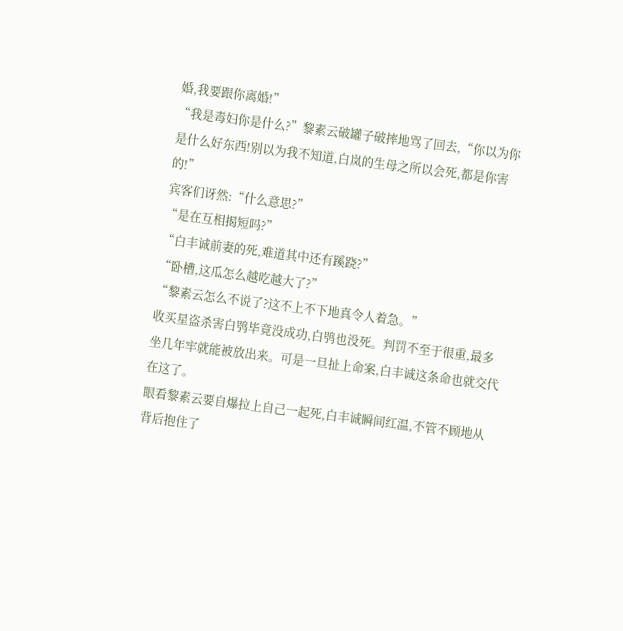婚,我要跟你离婚!”
“我是毒妇你是什么?”黎素云破罐子破摔地骂了回去,“你以为你是什么好东西!别以为我不知道,白岚的生母之所以会死,都是你害的!”
宾客们讶然:“什么意思?”
“是在互相揭短吗?”
“白丰诚前妻的死,难道其中还有蹊跷?”
“卧槽,这瓜怎么越吃越大了?”
“黎素云怎么不说了?这不上不下地真令人着急。”
收买星盗杀害白鸮毕竟没成功,白鸮也没死。判罚不至于很重,最多坐几年牢就能被放出来。可是一旦扯上命案,白丰诚这条命也就交代在这了。
眼看黎素云要自爆拉上自己一起死,白丰诚瞬间红温,不管不顾地从背后抱住了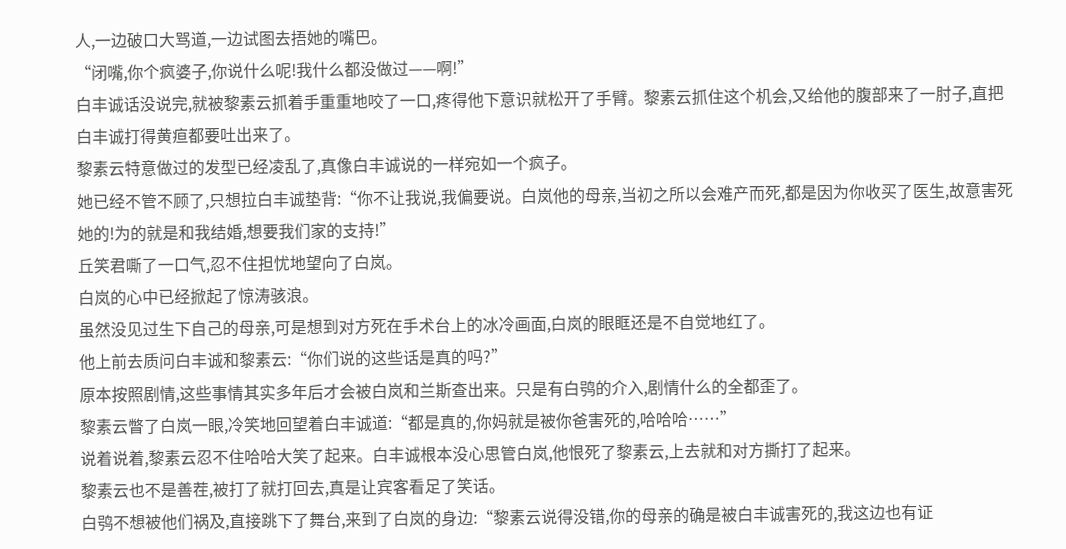人,一边破口大骂道,一边试图去捂她的嘴巴。
“闭嘴,你个疯婆子,你说什么呢!我什么都没做过——啊!”
白丰诚话没说完,就被黎素云抓着手重重地咬了一口,疼得他下意识就松开了手臂。黎素云抓住这个机会,又给他的腹部来了一肘子,直把白丰诚打得黄疸都要吐出来了。
黎素云特意做过的发型已经凌乱了,真像白丰诚说的一样宛如一个疯子。
她已经不管不顾了,只想拉白丰诚垫背:“你不让我说,我偏要说。白岚他的母亲,当初之所以会难产而死,都是因为你收买了医生,故意害死她的!为的就是和我结婚,想要我们家的支持!”
丘笑君嘶了一口气,忍不住担忧地望向了白岚。
白岚的心中已经掀起了惊涛骇浪。
虽然没见过生下自己的母亲,可是想到对方死在手术台上的冰冷画面,白岚的眼眶还是不自觉地红了。
他上前去质问白丰诚和黎素云:“你们说的这些话是真的吗?”
原本按照剧情,这些事情其实多年后才会被白岚和兰斯查出来。只是有白鸮的介入,剧情什么的全都歪了。
黎素云瞥了白岚一眼,冷笑地回望着白丰诚道:“都是真的,你妈就是被你爸害死的,哈哈哈……”
说着说着,黎素云忍不住哈哈大笑了起来。白丰诚根本没心思管白岚,他恨死了黎素云,上去就和对方撕打了起来。
黎素云也不是善茬,被打了就打回去,真是让宾客看足了笑话。
白鸮不想被他们祸及,直接跳下了舞台,来到了白岚的身边:“黎素云说得没错,你的母亲的确是被白丰诚害死的,我这边也有证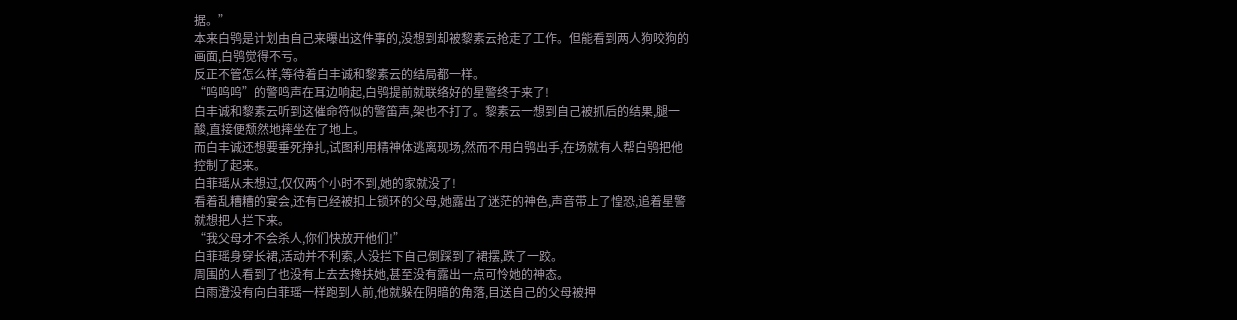据。”
本来白鸮是计划由自己来曝出这件事的,没想到却被黎素云抢走了工作。但能看到两人狗咬狗的画面,白鸮觉得不亏。
反正不管怎么样,等待着白丰诚和黎素云的结局都一样。
“呜呜呜”的警鸣声在耳边响起,白鸮提前就联络好的星警终于来了!
白丰诚和黎素云听到这催命符似的警笛声,架也不打了。黎素云一想到自己被抓后的结果,腿一酸,直接便颓然地摔坐在了地上。
而白丰诚还想要垂死挣扎,试图利用精神体逃离现场,然而不用白鸮出手,在场就有人帮白鸮把他控制了起来。
白菲瑶从未想过,仅仅两个小时不到,她的家就没了!
看着乱糟糟的宴会,还有已经被扣上锁环的父母,她露出了迷茫的神色,声音带上了惶恐,追着星警就想把人拦下来。
“我父母才不会杀人,你们快放开他们!”
白菲瑶身穿长裙,活动并不利索,人没拦下自己倒踩到了裙摆,跌了一跤。
周围的人看到了也没有上去去搀扶她,甚至没有露出一点可怜她的神态。
白雨澄没有向白菲瑶一样跑到人前,他就躲在阴暗的角落,目送自己的父母被押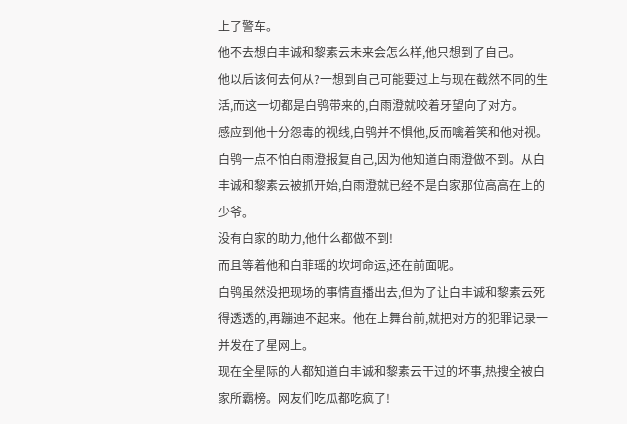上了警车。
他不去想白丰诚和黎素云未来会怎么样,他只想到了自己。
他以后该何去何从?一想到自己可能要过上与现在截然不同的生活,而这一切都是白鸮带来的,白雨澄就咬着牙望向了对方。
感应到他十分怨毒的视线,白鸮并不惧他,反而噙着笑和他对视。
白鸮一点不怕白雨澄报复自己,因为他知道白雨澄做不到。从白丰诚和黎素云被抓开始,白雨澄就已经不是白家那位高高在上的少爷。
没有白家的助力,他什么都做不到!
而且等着他和白菲瑶的坎坷命运,还在前面呢。
白鸮虽然没把现场的事情直播出去,但为了让白丰诚和黎素云死得透透的,再蹦迪不起来。他在上舞台前,就把对方的犯罪记录一并发在了星网上。
现在全星际的人都知道白丰诚和黎素云干过的坏事,热搜全被白家所霸榜。网友们吃瓜都吃疯了!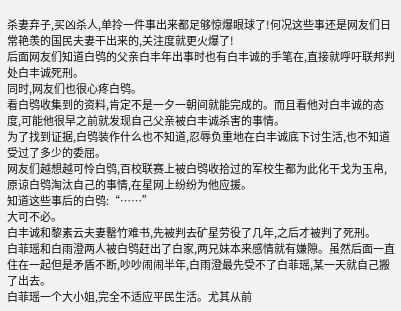杀妻弃子,买凶杀人,单拎一件事出来都足够惊爆眼球了!何况这些事还是网友们日常艳羡的国民夫妻干出来的,关注度就更火爆了!
后面网友们知道白鸮的父亲白丰年出事时也有白丰诚的手笔在,直接就呼吁联邦判处白丰诚死刑。
同时,网友们也很心疼白鸮。
看白鸮收集到的资料,肯定不是一夕一朝间就能完成的。而且看他对白丰诚的态度,可能他很早之前就发现自己父亲被白丰诚杀害的事情。
为了找到证据,白鸮装作什么也不知道,忍辱负重地在白丰诚底下讨生活,也不知道受过了多少的委屈。
网友们越想越可怜白鸮,百校联赛上被白鸮收拾过的军校生都为此化干戈为玉帛,原谅白鸮淘汰自己的事情,在星网上纷纷为他应援。
知道这些事后的白鸮:“……”
大可不必。
白丰诚和黎素云夫妻罊竹难书,先被判去矿星劳役了几年,之后才被判了死刑。
白菲瑶和白雨澄两人被白鸮赶出了白家,两兄妹本来感情就有嫌隙。虽然后面一直住在一起但是矛盾不断,吵吵闹闹半年,白雨澄最先受不了白菲瑶,某一天就自己搬了出去。
白菲瑶一个大小姐,完全不适应平民生活。尤其从前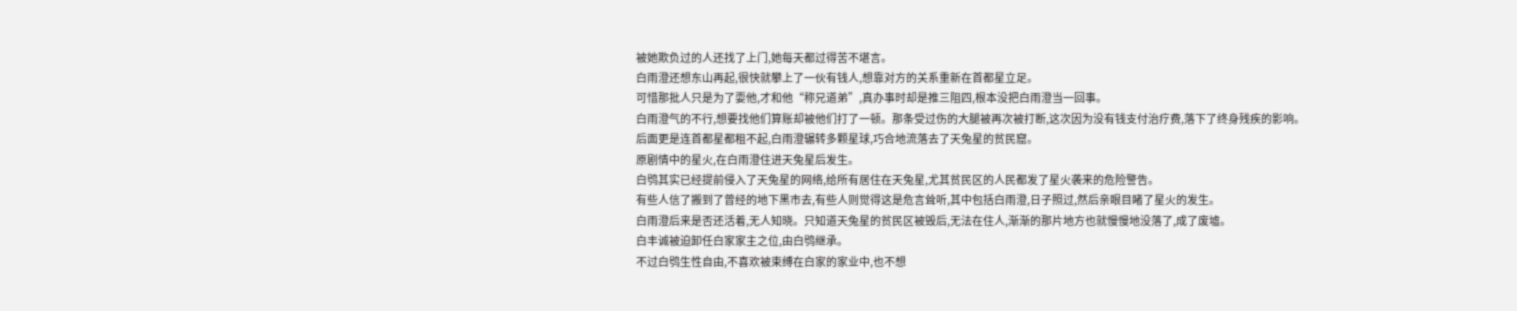被她欺负过的人还找了上门,她每天都过得苦不堪言。
白雨澄还想东山再起,很快就攀上了一伙有钱人,想靠对方的关系重新在首都星立足。
可惜那批人只是为了耍他,才和他“称兄道弟”,真办事时却是推三阻四,根本没把白雨澄当一回事。
白雨澄气的不行,想要找他们算账却被他们打了一顿。那条受过伤的大腿被再次被打断,这次因为没有钱支付治疗费,落下了终身残疾的影响。
后面更是连首都星都租不起,白雨澄辗转多颗星球,巧合地流落去了天兔星的贫民窟。
原剧情中的星火,在白雨澄住进天兔星后发生。
白鸮其实已经提前侵入了天兔星的网络,给所有居住在天兔星,尤其贫民区的人民都发了星火袭来的危险警告。
有些人信了搬到了曾经的地下黑市去,有些人则觉得这是危言耸听,其中包括白雨澄,日子照过,然后亲眼目睹了星火的发生。
白雨澄后来是否还活着,无人知晓。只知道天兔星的贫民区被毁后,无法在住人,渐渐的那片地方也就慢慢地没落了,成了废墟。
白丰诚被迫卸任白家家主之位,由白鸮继承。
不过白鸮生性自由,不喜欢被束缚在白家的家业中,也不想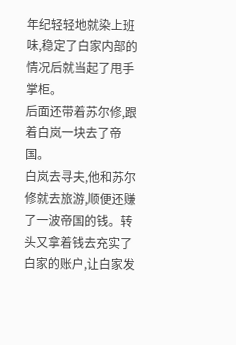年纪轻轻地就染上班味,稳定了白家内部的情况后就当起了甩手掌柜。
后面还带着苏尔修,跟着白岚一块去了帝国。
白岚去寻夫,他和苏尔修就去旅游,顺便还赚了一波帝国的钱。转头又拿着钱去充实了白家的账户,让白家发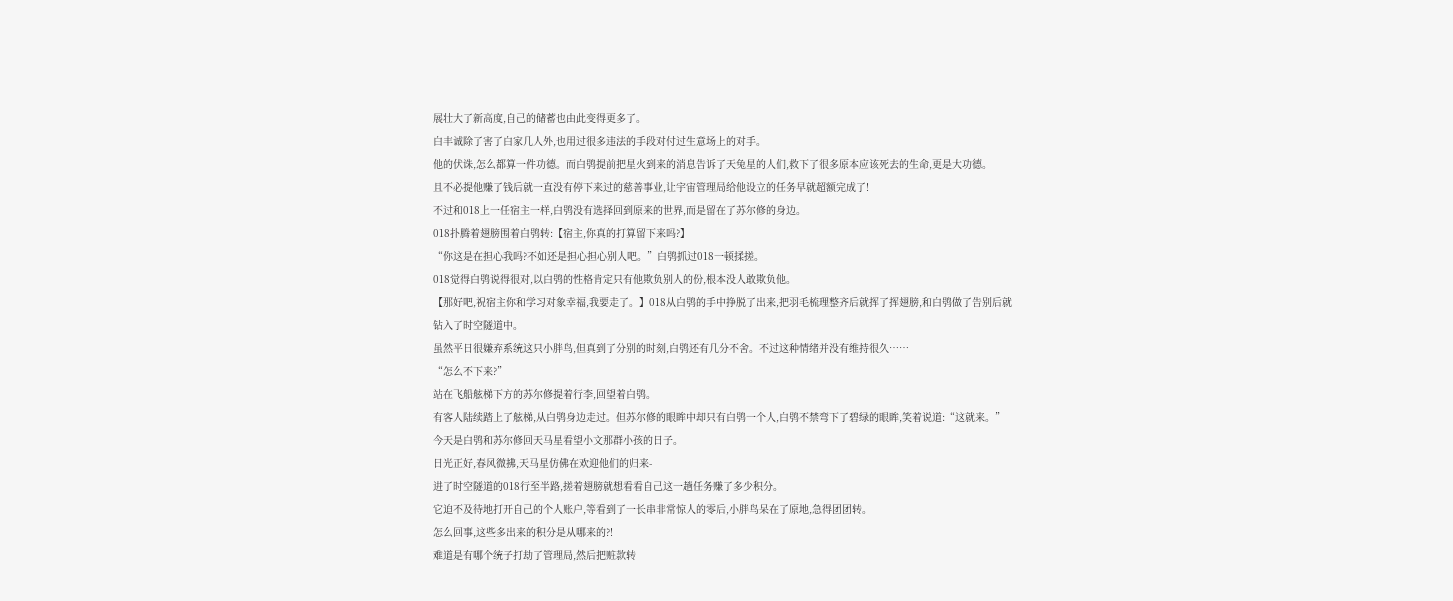展壮大了新高度,自己的储蓄也由此变得更多了。
白丰诚除了害了白家几人外,也用过很多违法的手段对付过生意场上的对手。
他的伏诛,怎么都算一件功德。而白鸮提前把星火到来的消息告诉了天兔星的人们,救下了很多原本应该死去的生命,更是大功德。
且不必提他赚了钱后就一直没有停下来过的慈善事业,让宇宙管理局给他设立的任务早就超额完成了!
不过和018上一任宿主一样,白鸮没有选择回到原来的世界,而是留在了苏尔修的身边。
018扑腾着翅膀围着白鸮转:【宿主,你真的打算留下来吗?】
“你这是在担心我吗?不如还是担心担心别人吧。”白鸮抓过018一顿揉搓。
018觉得白鸮说得很对,以白鸮的性格肯定只有他欺负别人的份,根本没人敢欺负他。
【那好吧,祝宿主你和学习对象幸福,我要走了。】018从白鸮的手中挣脱了出来,把羽毛梳理整齐后就挥了挥翅膀,和白鸮做了告别后就钻入了时空隧道中。
虽然平日很嫌弃系统这只小胖鸟,但真到了分别的时刻,白鸮还有几分不舍。不过这种情绪并没有维持很久……
“怎么不下来?”
站在飞船舷梯下方的苏尔修提着行李,回望着白鸮。
有客人陆续踏上了舷梯,从白鸮身边走过。但苏尔修的眼眸中却只有白鸮一个人,白鸮不禁弯下了碧绿的眼眸,笑着说道:“这就来。”
今天是白鸮和苏尔修回天马星看望小文那群小孩的日子。
日光正好,春风微拂,天马星仿佛在欢迎他们的归来-
进了时空隧道的018行至半路,搓着翅膀就想看看自己这一趟任务赚了多少积分。
它迫不及待地打开自己的个人账户,等看到了一长串非常惊人的零后,小胖鸟呆在了原地,急得团团转。
怎么回事,这些多出来的积分是从哪来的?!
难道是有哪个统子打劫了管理局,然后把赃款转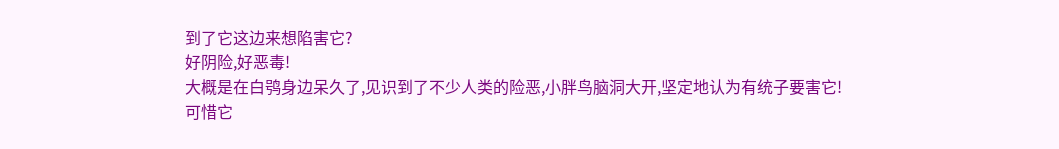到了它这边来想陷害它?
好阴险,好恶毒!
大概是在白鸮身边呆久了,见识到了不少人类的险恶,小胖鸟脑洞大开,坚定地认为有统子要害它!
可惜它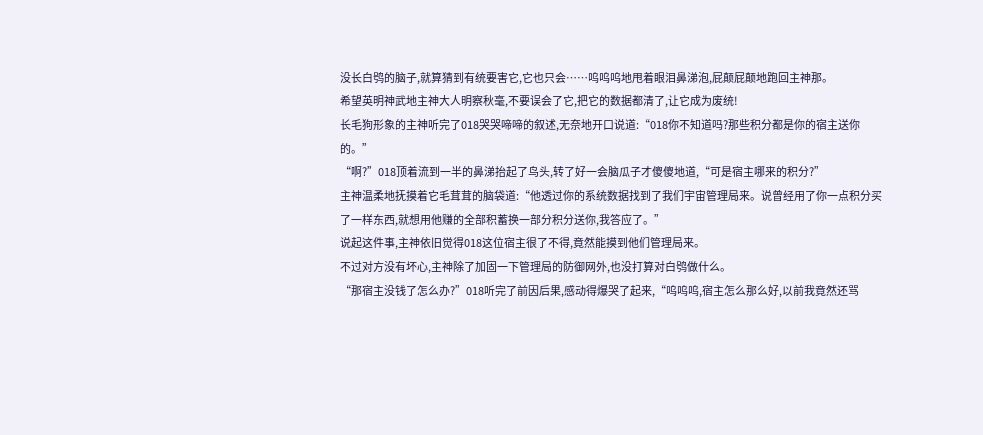没长白鸮的脑子,就算猜到有统要害它,它也只会……呜呜呜地甩着眼泪鼻涕泡,屁颠屁颠地跑回主神那。
希望英明神武地主神大人明察秋毫,不要误会了它,把它的数据都清了,让它成为废统!
长毛狗形象的主神听完了018哭哭啼啼的叙述,无奈地开口说道:“018你不知道吗?那些积分都是你的宿主送你的。”
“啊?”018顶着流到一半的鼻涕抬起了鸟头,转了好一会脑瓜子才傻傻地道,“可是宿主哪来的积分?”
主神温柔地抚摸着它毛茸茸的脑袋道:“他透过你的系统数据找到了我们宇宙管理局来。说曾经用了你一点积分买了一样东西,就想用他赚的全部积蓄换一部分积分送你,我答应了。”
说起这件事,主神依旧觉得018这位宿主很了不得,竟然能摸到他们管理局来。
不过对方没有坏心,主神除了加固一下管理局的防御网外,也没打算对白鸮做什么。
“那宿主没钱了怎么办?”018听完了前因后果,感动得爆哭了起来,“呜呜呜,宿主怎么那么好,以前我竟然还骂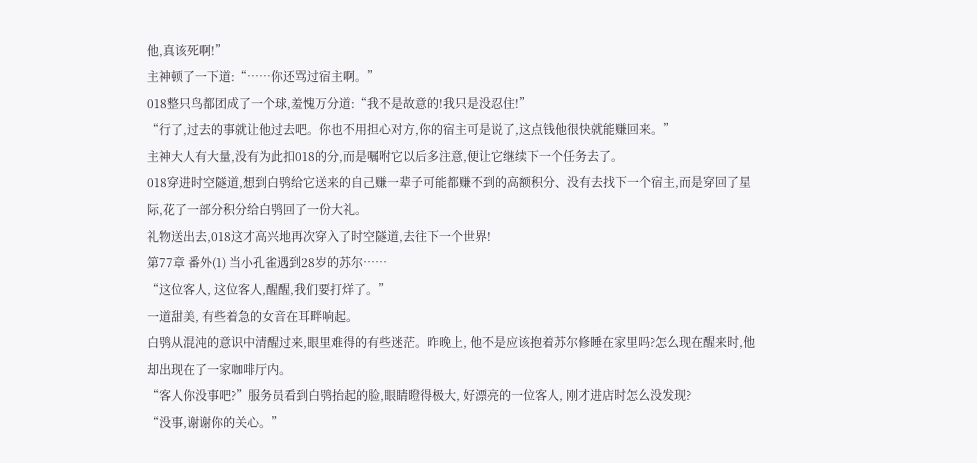他,真该死啊!”
主神顿了一下道:“……你还骂过宿主啊。”
018整只鸟都团成了一个球,羞愧万分道:“我不是故意的!我只是没忍住!”
“行了,过去的事就让他过去吧。你也不用担心对方,你的宿主可是说了,这点钱他很快就能赚回来。”
主神大人有大量,没有为此扣018的分,而是嘱咐它以后多注意,便让它继续下一个任务去了。
018穿进时空隧道,想到白鸮给它送来的自己赚一辈子可能都赚不到的高额积分、没有去找下一个宿主,而是穿回了星际,花了一部分积分给白鸮回了一份大礼。
礼物送出去,018这才高兴地再次穿入了时空隧道,去往下一个世界!
第77章 番外(1) 当小孔雀遇到28岁的苏尔……
“这位客人, 这位客人,醒醒,我们要打烊了。”
一道甜美, 有些着急的女音在耳畔响起。
白鸮从混沌的意识中清醒过来,眼里难得的有些迷茫。昨晚上, 他不是应该抱着苏尔修睡在家里吗?怎么现在醒来时,他却出现在了一家咖啡厅内。
“客人你没事吧?”服务员看到白鸮抬起的脸,眼睛瞪得极大, 好漂亮的一位客人, 刚才进店时怎么没发现?
“没事,谢谢你的关心。”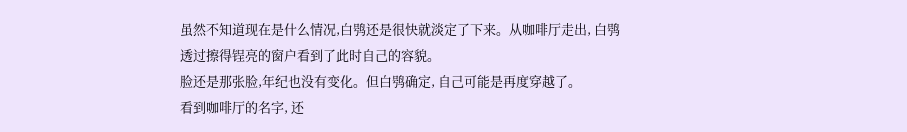虽然不知道现在是什么情况,白鸮还是很快就淡定了下来。从咖啡厅走出, 白鸮透过擦得锃亮的窗户看到了此时自己的容貌。
脸还是那张脸,年纪也没有变化。但白鸮确定, 自己可能是再度穿越了。
看到咖啡厅的名字, 还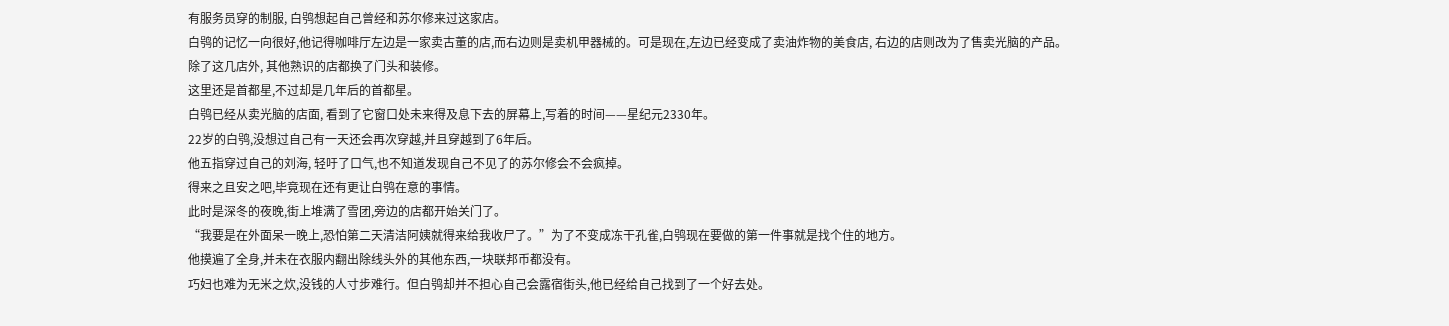有服务员穿的制服, 白鸮想起自己曾经和苏尔修来过这家店。
白鸮的记忆一向很好,他记得咖啡厅左边是一家卖古董的店,而右边则是卖机甲器械的。可是现在,左边已经变成了卖油炸物的美食店, 右边的店则改为了售卖光脑的产品。
除了这几店外, 其他熟识的店都换了门头和装修。
这里还是首都星,不过却是几年后的首都星。
白鸮已经从卖光脑的店面, 看到了它窗口处未来得及息下去的屏幕上,写着的时间——星纪元2330年。
22岁的白鸮,没想过自己有一天还会再次穿越,并且穿越到了6年后。
他五指穿过自己的刘海, 轻吁了口气,也不知道发现自己不见了的苏尔修会不会疯掉。
得来之且安之吧,毕竟现在还有更让白鸮在意的事情。
此时是深冬的夜晚,街上堆满了雪团,旁边的店都开始关门了。
“我要是在外面呆一晚上,恐怕第二天清洁阿姨就得来给我收尸了。”为了不变成冻干孔雀,白鸮现在要做的第一件事就是找个住的地方。
他摸遍了全身,并未在衣服内翻出除线头外的其他东西,一块联邦币都没有。
巧妇也难为无米之炊,没钱的人寸步难行。但白鸮却并不担心自己会露宿街头,他已经给自己找到了一个好去处。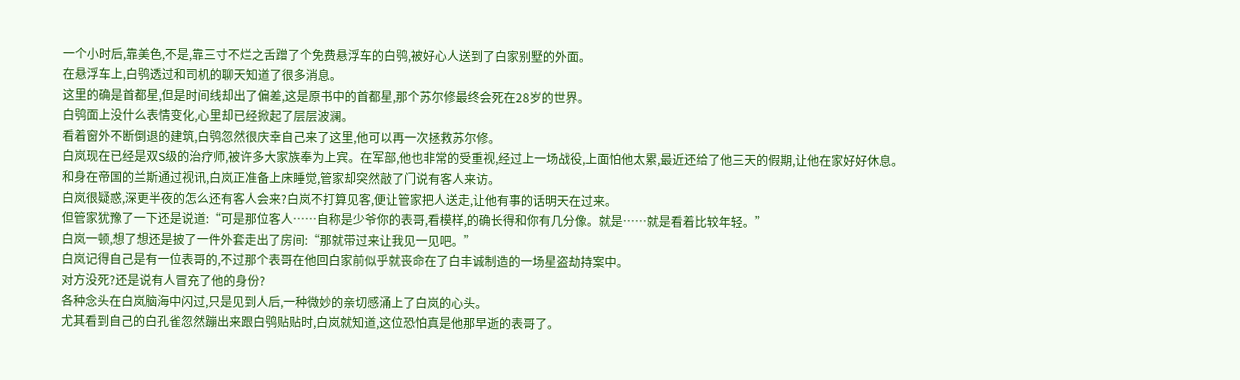一个小时后,靠美色,不是,靠三寸不烂之舌蹭了个免费悬浮车的白鸮,被好心人送到了白家别墅的外面。
在悬浮车上,白鸮透过和司机的聊天知道了很多消息。
这里的确是首都星,但是时间线却出了偏差,这是原书中的首都星,那个苏尔修最终会死在28岁的世界。
白鸮面上没什么表情变化,心里却已经掀起了层层波澜。
看着窗外不断倒退的建筑,白鸮忽然很庆幸自己来了这里,他可以再一次拯救苏尔修。
白岚现在已经是双S级的治疗师,被许多大家族奉为上宾。在军部,他也非常的受重视,经过上一场战役,上面怕他太累,最近还给了他三天的假期,让他在家好好休息。
和身在帝国的兰斯通过视讯,白岚正准备上床睡觉,管家却突然敲了门说有客人来访。
白岚很疑惑,深更半夜的怎么还有客人会来?白岚不打算见客,便让管家把人送走,让他有事的话明天在过来。
但管家犹豫了一下还是说道:“可是那位客人……自称是少爷你的表哥,看模样,的确长得和你有几分像。就是……就是看着比较年轻。”
白岚一顿,想了想还是披了一件外套走出了房间:“那就带过来让我见一见吧。”
白岚记得自己是有一位表哥的,不过那个表哥在他回白家前似乎就丧命在了白丰诚制造的一场星盗劫持案中。
对方没死?还是说有人冒充了他的身份?
各种念头在白岚脑海中闪过,只是见到人后,一种微妙的亲切感涌上了白岚的心头。
尤其看到自己的白孔雀忽然蹦出来跟白鸮贴贴时,白岚就知道,这位恐怕真是他那早逝的表哥了。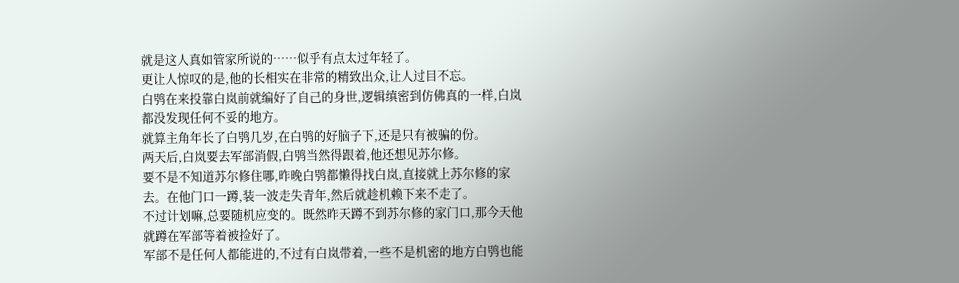就是这人真如管家所说的……似乎有点太过年轻了。
更让人惊叹的是,他的长相实在非常的精致出众,让人过目不忘。
白鸮在来投靠白岚前就编好了自己的身世,逻辑缜密到仿佛真的一样,白岚都没发现任何不妥的地方。
就算主角年长了白鸮几岁,在白鸮的好脑子下,还是只有被骗的份。
两天后,白岚要去军部消假,白鸮当然得跟着,他还想见苏尔修。
要不是不知道苏尔修住哪,昨晚白鸮都懒得找白岚,直接就上苏尔修的家去。在他门口一蹲,装一波走失青年,然后就趁机赖下来不走了。
不过计划嘛,总要随机应变的。既然昨天蹲不到苏尔修的家门口,那今天他就蹲在军部等着被捡好了。
军部不是任何人都能进的,不过有白岚带着,一些不是机密的地方白鸮也能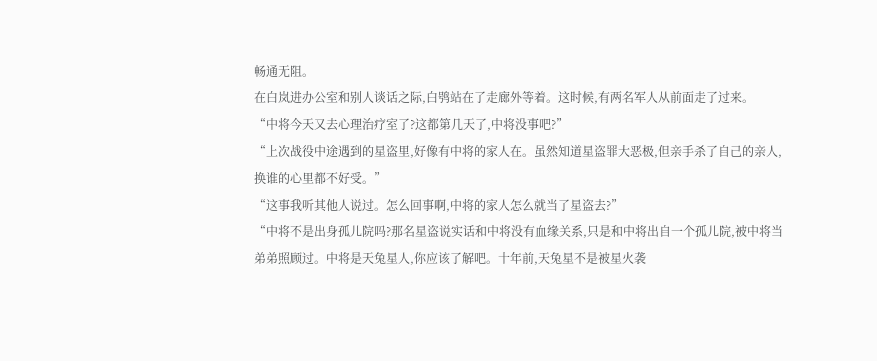畅通无阻。
在白岚进办公室和别人谈话之际,白鸮站在了走廊外等着。这时候,有两名军人从前面走了过来。
“中将今天又去心理治疗室了?这都第几天了,中将没事吧?”
“上次战役中途遇到的星盗里,好像有中将的家人在。虽然知道星盗罪大恶极,但亲手杀了自己的亲人,换谁的心里都不好受。”
“这事我听其他人说过。怎么回事啊,中将的家人怎么就当了星盗去?”
“中将不是出身孤儿院吗?那名星盗说实话和中将没有血缘关系,只是和中将出自一个孤儿院,被中将当弟弟照顾过。中将是天兔星人,你应该了解吧。十年前,天兔星不是被星火袭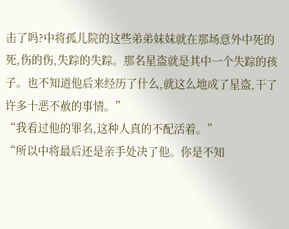击了吗?中将孤儿院的这些弟弟妹妹就在那场意外中死的死,伤的伤,失踪的失踪。那名星盗就是其中一个失踪的孩子。也不知道他后来经历了什么,就这么地成了星盗,干了许多十恶不赦的事情。”
“我看过他的罪名,这种人真的不配活着。”
“所以中将最后还是亲手处决了他。你是不知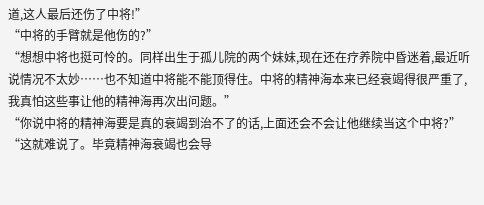道,这人最后还伤了中将!”
“中将的手臂就是他伤的?”
“想想中将也挺可怜的。同样出生于孤儿院的两个妹妹,现在还在疗养院中昏迷着,最近听说情况不太妙……也不知道中将能不能顶得住。中将的精神海本来已经衰竭得很严重了,我真怕这些事让他的精神海再次出问题。”
“你说中将的精神海要是真的衰竭到治不了的话,上面还会不会让他继续当这个中将?”
“这就难说了。毕竟精神海衰竭也会导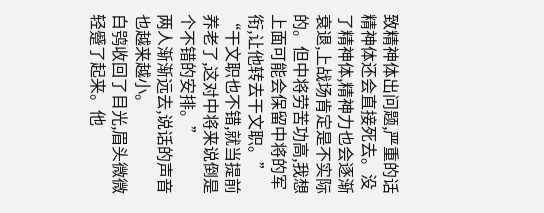致精神体出问题,严重的话精神体还会直接死去。没了精神体,精神力也会逐渐衰退,上战场肯定是不实际的。但中将劳苦功高,我想上面可能会保留中将的军衔,让他转去干文职。”
“干文职也不错,就当提前养老了,这对中将来说倒是个不错的安排。”
两人渐渐远去,说话的声音也越来越小。
白鸮收回了目光,眉头微微轻蹙了起来。他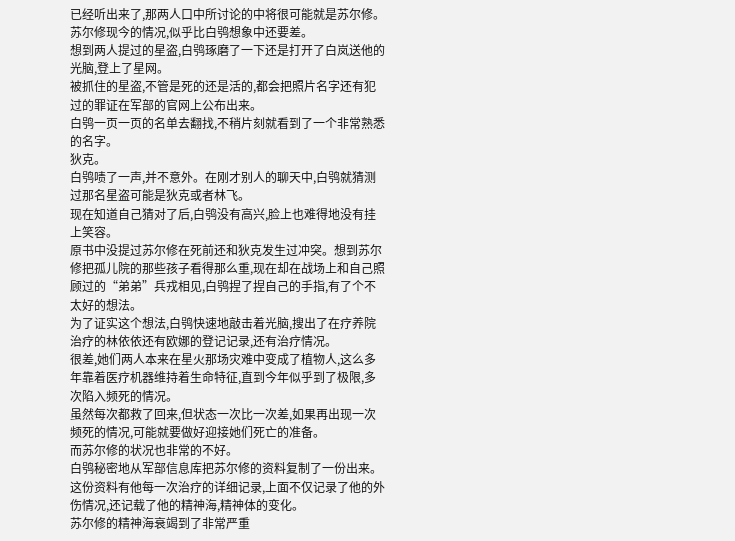已经听出来了,那两人口中所讨论的中将很可能就是苏尔修。
苏尔修现今的情况,似乎比白鸮想象中还要差。
想到两人提过的星盗,白鸮琢磨了一下还是打开了白岚送他的光脑,登上了星网。
被抓住的星盗,不管是死的还是活的,都会把照片名字还有犯过的罪证在军部的官网上公布出来。
白鸮一页一页的名单去翻找,不稍片刻就看到了一个非常熟悉的名字。
狄克。
白鸮啧了一声,并不意外。在刚才别人的聊天中,白鸮就猜测过那名星盗可能是狄克或者林飞。
现在知道自己猜对了后,白鸮没有高兴,脸上也难得地没有挂上笑容。
原书中没提过苏尔修在死前还和狄克发生过冲突。想到苏尔修把孤儿院的那些孩子看得那么重,现在却在战场上和自己照顾过的“弟弟”兵戎相见,白鸮捏了捏自己的手指,有了个不太好的想法。
为了证实这个想法,白鸮快速地敲击着光脑,搜出了在疗养院治疗的林依依还有欧娜的登记记录,还有治疗情况。
很差,她们两人本来在星火那场灾难中变成了植物人,这么多年靠着医疗机器维持着生命特征,直到今年似乎到了极限,多次陷入频死的情况。
虽然每次都救了回来,但状态一次比一次差,如果再出现一次频死的情况,可能就要做好迎接她们死亡的准备。
而苏尔修的状况也非常的不好。
白鸮秘密地从军部信息库把苏尔修的资料复制了一份出来。这份资料有他每一次治疗的详细记录,上面不仅记录了他的外伤情况,还记载了他的精神海,精神体的变化。
苏尔修的精神海衰竭到了非常严重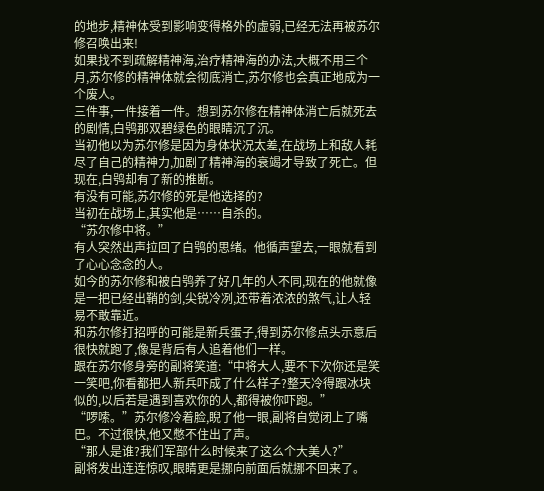的地步,精神体受到影响变得格外的虚弱,已经无法再被苏尔修召唤出来!
如果找不到疏解精神海,治疗精神海的办法,大概不用三个月,苏尔修的精神体就会彻底消亡,苏尔修也会真正地成为一个废人。
三件事,一件接着一件。想到苏尔修在精神体消亡后就死去的剧情,白鸮那双碧绿色的眼睛沉了沉。
当初他以为苏尔修是因为身体状况太差,在战场上和敌人耗尽了自己的精神力,加剧了精神海的衰竭才导致了死亡。但现在,白鸮却有了新的推断。
有没有可能,苏尔修的死是他选择的?
当初在战场上,其实他是……自杀的。
“苏尔修中将。”
有人突然出声拉回了白鸮的思绪。他循声望去,一眼就看到了心心念念的人。
如今的苏尔修和被白鸮养了好几年的人不同,现在的他就像是一把已经出鞘的剑,尖锐冷冽,还带着浓浓的煞气,让人轻易不敢靠近。
和苏尔修打招呼的可能是新兵蛋子,得到苏尔修点头示意后很快就跑了,像是背后有人追着他们一样。
跟在苏尔修身旁的副将笑道:“中将大人,要不下次你还是笑一笑吧,你看都把人新兵吓成了什么样子?整天冷得跟冰块似的,以后若是遇到喜欢你的人,都得被你吓跑。”
“啰嗦。”苏尔修冷着脸,睨了他一眼,副将自觉闭上了嘴巴。不过很快,他又憋不住出了声。
“那人是谁?我们军部什么时候来了这么个大美人?”
副将发出连连惊叹,眼睛更是挪向前面后就挪不回来了。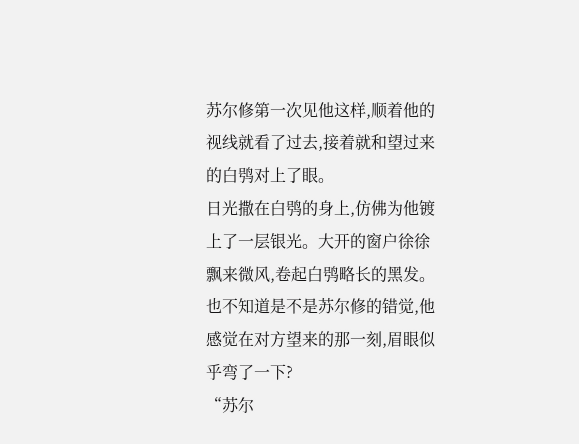苏尔修第一次见他这样,顺着他的视线就看了过去,接着就和望过来的白鸮对上了眼。
日光撒在白鸮的身上,仿佛为他镀上了一层银光。大开的窗户徐徐飘来微风,卷起白鸮略长的黑发。
也不知道是不是苏尔修的错觉,他感觉在对方望来的那一刻,眉眼似乎弯了一下?
“苏尔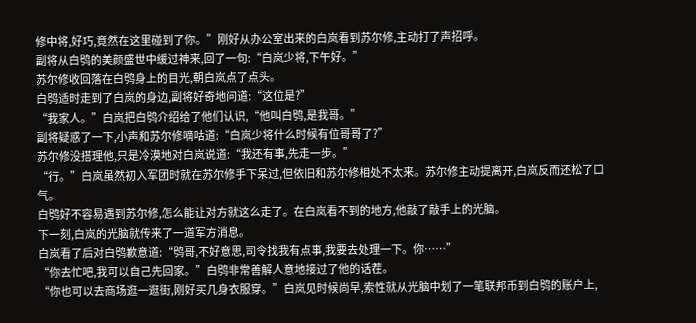修中将,好巧,竟然在这里碰到了你。”刚好从办公室出来的白岚看到苏尔修,主动打了声招呼。
副将从白鸮的美颜盛世中缓过神来,回了一句:“白岚少将,下午好。”
苏尔修收回落在白鸮身上的目光,朝白岚点了点头。
白鸮适时走到了白岚的身边,副将好奇地问道:“这位是?”
“我家人。”白岚把白鸮介绍给了他们认识,“他叫白鸮,是我哥。”
副将疑惑了一下,小声和苏尔修嘀咕道:“白岚少将什么时候有位哥哥了?”
苏尔修没搭理他,只是冷漠地对白岚说道:“我还有事,先走一步。”
“行。”白岚虽然初入军团时就在苏尔修手下呆过,但依旧和苏尔修相处不太来。苏尔修主动提离开,白岚反而还松了口气。
白鸮好不容易遇到苏尔修,怎么能让对方就这么走了。在白岚看不到的地方,他敲了敲手上的光脑。
下一刻,白岚的光脑就传来了一道军方消息。
白岚看了后对白鸮歉意道:“鸮哥,不好意思,司令找我有点事,我要去处理一下。你……”
“你去忙吧,我可以自己先回家。”白鸮非常善解人意地接过了他的话茬。
“你也可以去商场逛一逛街,刚好买几身衣服穿。”白岚见时候尚早,索性就从光脑中划了一笔联邦币到白鸮的账户上,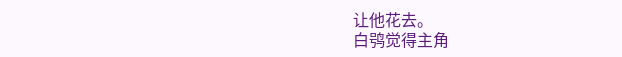让他花去。
白鸮觉得主角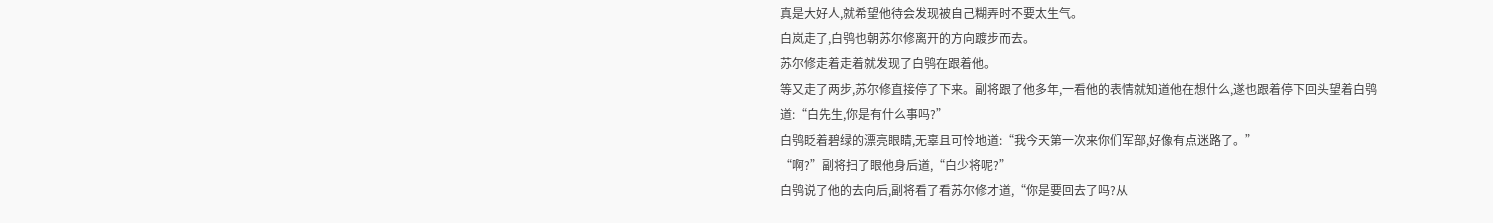真是大好人,就希望他待会发现被自己糊弄时不要太生气。
白岚走了,白鸮也朝苏尔修离开的方向踱步而去。
苏尔修走着走着就发现了白鸮在跟着他。
等又走了两步,苏尔修直接停了下来。副将跟了他多年,一看他的表情就知道他在想什么,遂也跟着停下回头望着白鸮道:“白先生,你是有什么事吗?”
白鸮眨着碧绿的漂亮眼睛,无辜且可怜地道:“我今天第一次来你们军部,好像有点迷路了。”
“啊?”副将扫了眼他身后道,“白少将呢?”
白鸮说了他的去向后,副将看了看苏尔修才道,“你是要回去了吗?从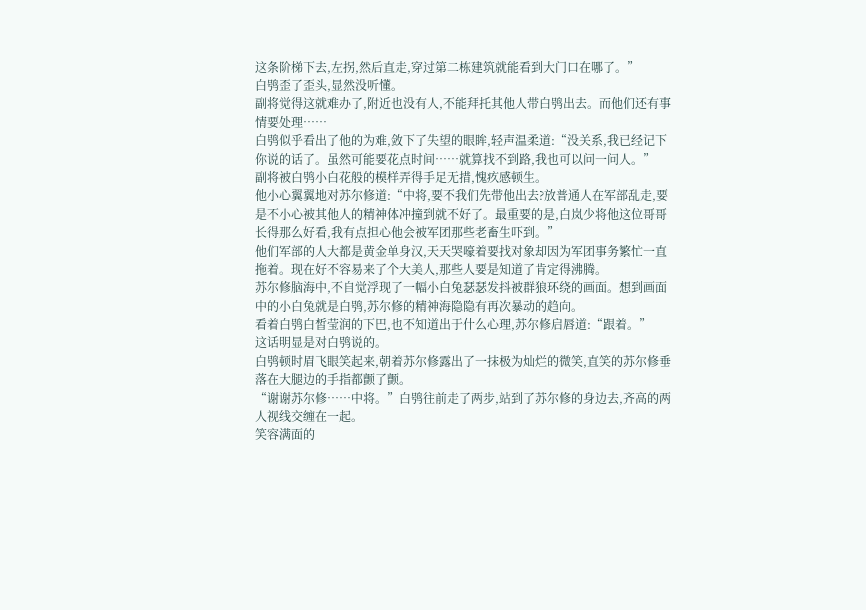这条阶梯下去,左拐,然后直走,穿过第二栋建筑就能看到大门口在哪了。”
白鸮歪了歪头,显然没听懂。
副将觉得这就难办了,附近也没有人,不能拜托其他人带白鸮出去。而他们还有事情要处理……
白鸮似乎看出了他的为难,敛下了失望的眼眸,轻声温柔道:“没关系,我已经记下你说的话了。虽然可能要花点时间……就算找不到路,我也可以问一问人。”
副将被白鸮小白花般的模样弄得手足无措,愧疚感顿生。
他小心翼翼地对苏尔修道:“中将,要不我们先带他出去?放普通人在军部乱走,要是不小心被其他人的精神体冲撞到就不好了。最重要的是,白岚少将他这位哥哥长得那么好看,我有点担心他会被军团那些老畜生吓到。”
他们军部的人大都是黄金单身汉,天天哭嚎着要找对象却因为军团事务繁忙一直拖着。现在好不容易来了个大美人,那些人要是知道了肯定得沸腾。
苏尔修脑海中,不自觉浮现了一幅小白兔瑟瑟发抖被群狼环绕的画面。想到画面中的小白兔就是白鸮,苏尔修的精神海隐隐有再次暴动的趋向。
看着白鸮白皙莹润的下巴,也不知道出于什么心理,苏尔修启唇道:“跟着。”
这话明显是对白鸮说的。
白鸮顿时眉飞眼笑起来,朝着苏尔修露出了一抹极为灿烂的微笑,直笑的苏尔修垂落在大腿边的手指都颤了颤。
“谢谢苏尔修……中将。”白鸮往前走了两步,站到了苏尔修的身边去,齐高的两人视线交缠在一起。
笑容满面的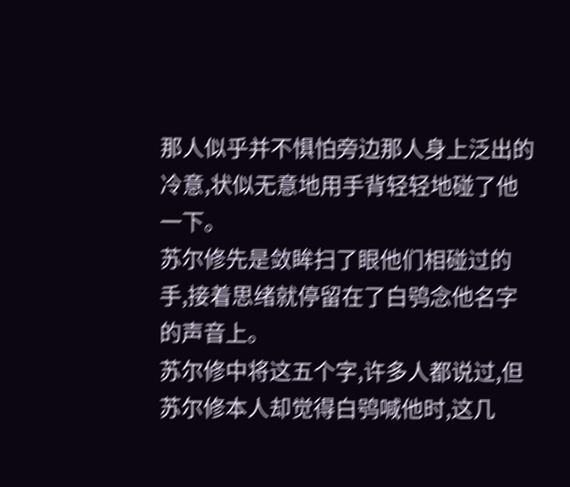那人似乎并不惧怕旁边那人身上泛出的冷意,状似无意地用手背轻轻地碰了他一下。
苏尔修先是敛眸扫了眼他们相碰过的手,接着思绪就停留在了白鸮念他名字的声音上。
苏尔修中将这五个字,许多人都说过,但苏尔修本人却觉得白鸮喊他时,这几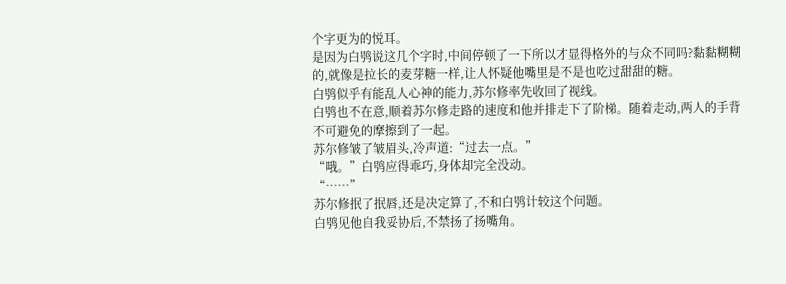个字更为的悦耳。
是因为白鸮说这几个字时,中间停顿了一下所以才显得格外的与众不同吗?黏黏糊糊的,就像是拉长的麦芽糖一样,让人怀疑他嘴里是不是也吃过甜甜的糖。
白鸮似乎有能乱人心神的能力,苏尔修率先收回了视线。
白鸮也不在意,顺着苏尔修走路的速度和他并排走下了阶梯。随着走动,两人的手背不可避免的摩擦到了一起。
苏尔修皱了皱眉头,冷声道:“过去一点。”
“哦。”白鸮应得乖巧,身体却完全没动。
“……”
苏尔修抿了抿唇,还是决定算了,不和白鸮计较这个问题。
白鸮见他自我妥协后,不禁扬了扬嘴角。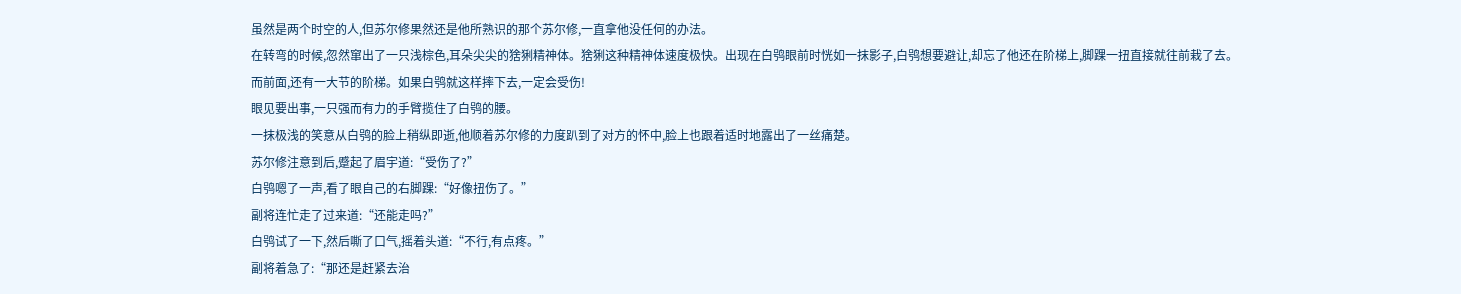虽然是两个时空的人,但苏尔修果然还是他所熟识的那个苏尔修,一直拿他没任何的办法。
在转弯的时候,忽然窜出了一只浅棕色,耳朵尖尖的猞猁精神体。猞猁这种精神体速度极快。出现在白鸮眼前时恍如一抹影子,白鸮想要避让,却忘了他还在阶梯上,脚踝一扭直接就往前栽了去。
而前面,还有一大节的阶梯。如果白鸮就这样摔下去,一定会受伤!
眼见要出事,一只强而有力的手臂揽住了白鸮的腰。
一抹极浅的笑意从白鸮的脸上稍纵即逝,他顺着苏尔修的力度趴到了对方的怀中,脸上也跟着适时地露出了一丝痛楚。
苏尔修注意到后,蹙起了眉宇道:“受伤了?”
白鸮嗯了一声,看了眼自己的右脚踝:“好像扭伤了。”
副将连忙走了过来道:“还能走吗?”
白鸮试了一下,然后嘶了口气,摇着头道:“不行,有点疼。”
副将着急了:“那还是赶紧去治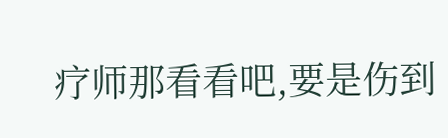疗师那看看吧,要是伤到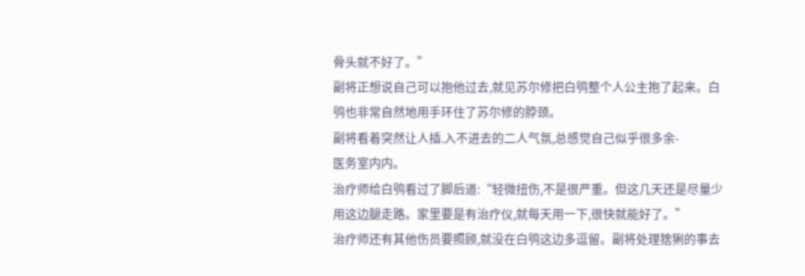骨头就不好了。”
副将正想说自己可以抱他过去,就见苏尔修把白鸮整个人公主抱了起来。白鸮也非常自然地用手环住了苏尔修的脖颈。
副将看着突然让人插.入不进去的二人气氛,总感觉自己似乎很多余-
医务室内内。
治疗师给白鸮看过了脚后道:“轻微扭伤,不是很严重。但这几天还是尽量少用这边腿走路。家里要是有治疗仪,就每天用一下,很快就能好了。”
治疗师还有其他伤员要照顾,就没在白鸮这边多逗留。副将处理猞猁的事去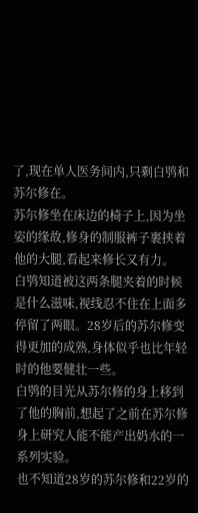了,现在单人医务间内,只剩白鸮和苏尔修在。
苏尔修坐在床边的椅子上,因为坐姿的缘故,修身的制服裤子裹挟着他的大腿,看起来修长又有力。
白鸮知道被这两条腿夹着的时候是什么滋味,视线忍不住在上面多停留了两眼。28岁后的苏尔修变得更加的成熟,身体似乎也比年轻时的他要健壮一些。
白鸮的目光从苏尔修的身上移到了他的胸前,想起了之前在苏尔修身上研究人能不能产出奶水的一系列实验。
也不知道28岁的苏尔修和22岁的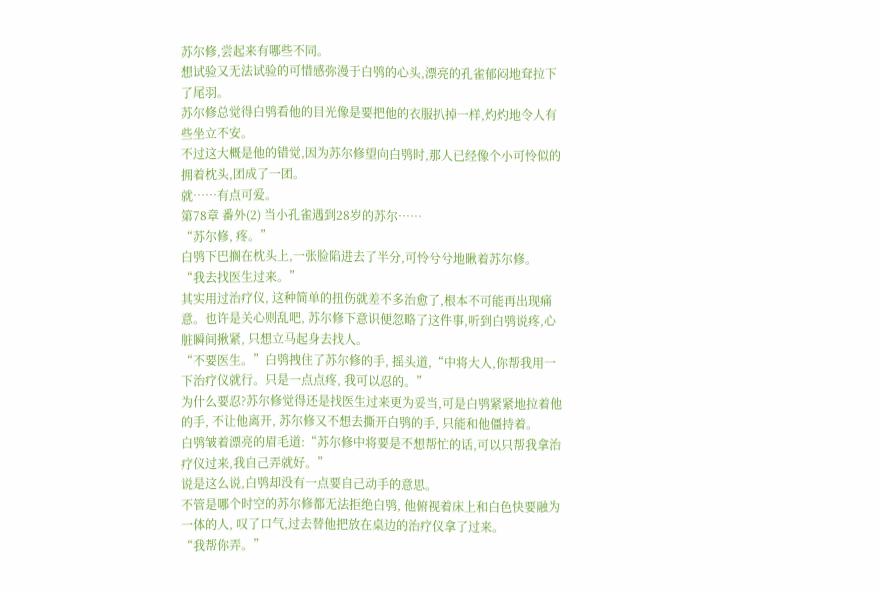苏尔修,尝起来有哪些不同。
想试验又无法试验的可惜感弥漫于白鸮的心头,漂亮的孔雀郁闷地耷拉下了尾羽。
苏尔修总觉得白鸮看他的目光像是要把他的衣服扒掉一样,灼灼地令人有些坐立不安。
不过这大概是他的错觉,因为苏尔修望向白鸮时,那人已经像个小可怜似的拥着枕头,团成了一团。
就……有点可爱。
第78章 番外(2) 当小孔雀遇到28岁的苏尔……
“苏尔修, 疼。”
白鸮下巴搁在枕头上,一张脸陷进去了半分,可怜兮兮地瞅着苏尔修。
“我去找医生过来。”
其实用过治疗仪, 这种简单的扭伤就差不多治愈了,根本不可能再出现痛意。也许是关心则乱吧, 苏尔修下意识便忽略了这件事,听到白鸮说疼,心脏瞬间揪紧, 只想立马起身去找人。
“不要医生。”白鸮拽住了苏尔修的手, 摇头道,“中将大人,你帮我用一下治疗仪就行。只是一点点疼, 我可以忍的。”
为什么要忍?苏尔修觉得还是找医生过来更为妥当,可是白鸮紧紧地拉着他的手, 不让他离开, 苏尔修又不想去撕开白鸮的手, 只能和他僵持着。
白鸮皱着漂亮的眉毛道:“苏尔修中将要是不想帮忙的话,可以只帮我拿治疗仪过来,我自己弄就好。”
说是这么说,白鸮却没有一点要自己动手的意思。
不管是哪个时空的苏尔修都无法拒绝白鸮, 他俯视着床上和白色快要融为一体的人, 叹了口气,过去替他把放在桌边的治疗仪拿了过来。
“我帮你弄。”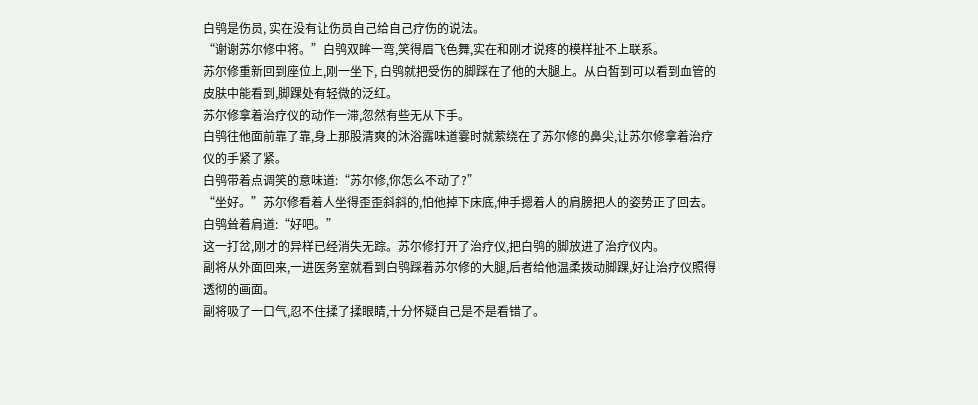白鸮是伤员, 实在没有让伤员自己给自己疗伤的说法。
“谢谢苏尔修中将。”白鸮双眸一弯,笑得眉飞色舞,实在和刚才说疼的模样扯不上联系。
苏尔修重新回到座位上,刚一坐下, 白鸮就把受伤的脚踩在了他的大腿上。从白皙到可以看到血管的皮肤中能看到,脚踝处有轻微的泛红。
苏尔修拿着治疗仪的动作一滞,忽然有些无从下手。
白鸮往他面前靠了靠,身上那股清爽的沐浴露味道霎时就萦绕在了苏尔修的鼻尖,让苏尔修拿着治疗仪的手紧了紧。
白鸮带着点调笑的意味道:“苏尔修,你怎么不动了?”
“坐好。”苏尔修看着人坐得歪歪斜斜的,怕他掉下床底,伸手摁着人的肩膀把人的姿势正了回去。
白鸮耸着肩道:“好吧。”
这一打岔,刚才的异样已经消失无踪。苏尔修打开了治疗仪,把白鸮的脚放进了治疗仪内。
副将从外面回来,一进医务室就看到白鸮踩着苏尔修的大腿,后者给他温柔拨动脚踝,好让治疗仪照得透彻的画面。
副将吸了一口气,忍不住揉了揉眼睛,十分怀疑自己是不是看错了。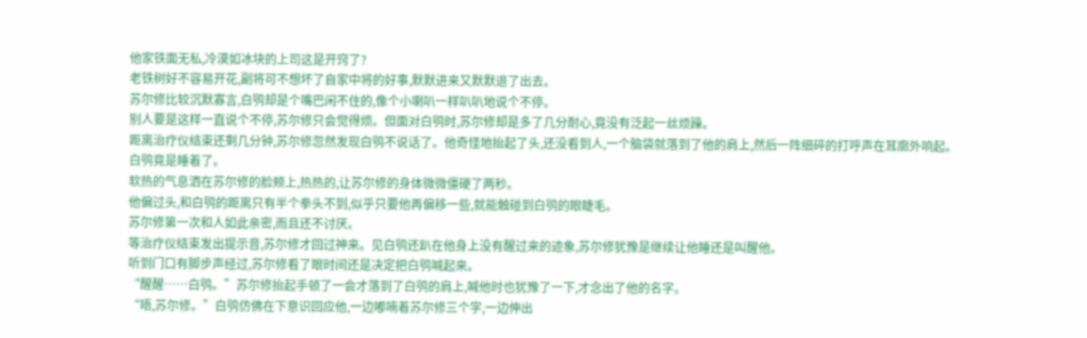他家铁面无私,冷漠如冰块的上司这是开窍了?
老铁树好不容易开花,副将可不想坏了自家中将的好事,默默进来又默默退了出去。
苏尔修比较沉默寡言,白鸮却是个嘴巴闲不住的,像个小喇叭一样叭叭地说个不停。
别人要是这样一直说个不停,苏尔修只会觉得烦。但面对白鸮时,苏尔修却是多了几分耐心,竟没有泛起一丝烦躁。
距离治疗仪结束还剩几分钟,苏尔修忽然发现白鸮不说话了。他奇怪地抬起了头,还没看到人,一个脑袋就落到了他的肩上,然后一阵细碎的打呼声在耳廓外响起。
白鸮竟是睡着了。
软热的气息洒在苏尔修的脸颊上,热热的,让苏尔修的身体微微僵硬了两秒。
他偏过头,和白鸮的距离只有半个拳头不到,似乎只要他再偏移一些,就能触碰到白鸮的眼睫毛。
苏尔修第一次和人如此亲密,而且还不讨厌。
等治疗仪结束发出提示音,苏尔修才回过神来。见白鸮还趴在他身上没有醒过来的迹象,苏尔修犹豫是继续让他睡还是叫醒他。
听到门口有脚步声经过,苏尔修看了眼时间还是决定把白鸮喊起来。
“醒醒……白鸮。”苏尔修抬起手顿了一会才落到了白鸮的肩上,喊他时也犹豫了一下,才念出了他的名字。
“唔,苏尔修。”白鸮仿佛在下意识回应他,一边嘟喃着苏尔修三个字,一边伸出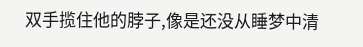双手揽住他的脖子,像是还没从睡梦中清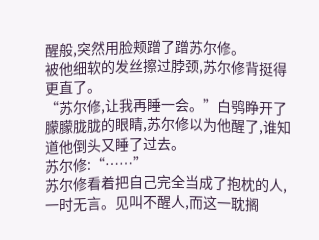醒般,突然用脸颊蹭了蹭苏尔修。
被他细软的发丝擦过脖颈,苏尔修背挺得更直了。
“苏尔修,让我再睡一会。”白鸮睁开了朦朦胧胧的眼睛,苏尔修以为他醒了,谁知道他倒头又睡了过去。
苏尔修:“……”
苏尔修看着把自己完全当成了抱枕的人,一时无言。见叫不醒人,而这一耽搁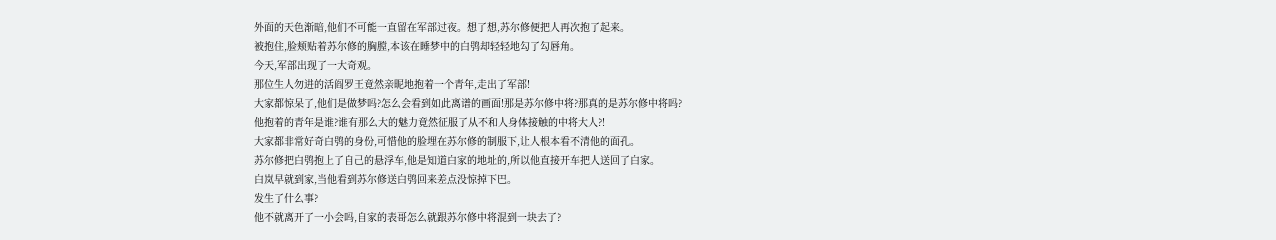外面的天色渐暗,他们不可能一直留在军部过夜。想了想,苏尔修便把人再次抱了起来。
被抱住,脸颊贴着苏尔修的胸膛,本该在睡梦中的白鸮却轻轻地勾了勾唇角。
今天,军部出现了一大奇观。
那位生人勿进的活阎罗王竟然亲昵地抱着一个青年,走出了军部!
大家都惊呆了,他们是做梦吗?怎么会看到如此离谱的画面!那是苏尔修中将?那真的是苏尔修中将吗?
他抱着的青年是谁?谁有那么大的魅力竟然征服了从不和人身体接触的中将大人?!
大家都非常好奇白鸮的身份,可惜他的脸埋在苏尔修的制服下,让人根本看不清他的面孔。
苏尔修把白鸮抱上了自己的悬浮车,他是知道白家的地址的,所以他直接开车把人送回了白家。
白岚早就到家,当他看到苏尔修送白鸮回来差点没惊掉下巴。
发生了什么事?
他不就离开了一小会吗,自家的表哥怎么就跟苏尔修中将混到一块去了?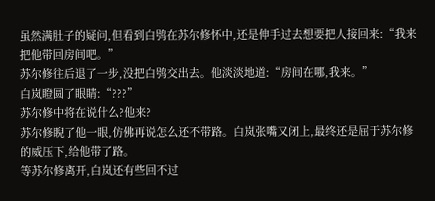虽然满肚子的疑问,但看到白鸮在苏尔修怀中,还是伸手过去想要把人接回来:“我来把他带回房间吧。”
苏尔修往后退了一步,没把白鸮交出去。他淡淡地道:“房间在哪,我来。”
白岚瞪圆了眼睛:“???”
苏尔修中将在说什么?他来?
苏尔修睨了他一眼,仿佛再说怎么还不带路。白岚张嘴又闭上,最终还是屈于苏尔修的威压下,给他带了路。
等苏尔修离开,白岚还有些回不过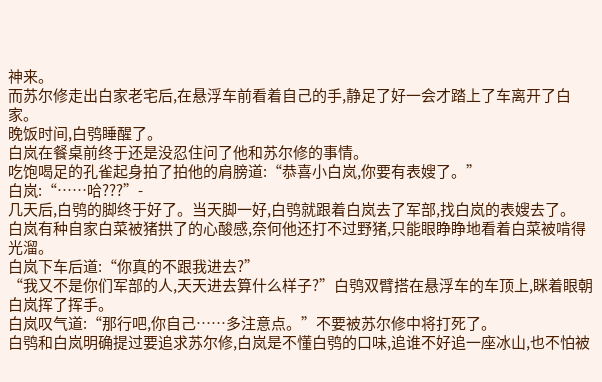神来。
而苏尔修走出白家老宅后,在悬浮车前看着自己的手,静足了好一会才踏上了车离开了白家。
晚饭时间,白鸮睡醒了。
白岚在餐桌前终于还是没忍住问了他和苏尔修的事情。
吃饱喝足的孔雀起身拍了拍他的肩膀道:“恭喜小白岚,你要有表嫂了。”
白岚:“……哈???”-
几天后,白鸮的脚终于好了。当天脚一好,白鸮就跟着白岚去了军部,找白岚的表嫂去了。
白岚有种自家白菜被猪拱了的心酸感,奈何他还打不过野猪,只能眼睁睁地看着白菜被啃得光溜。
白岚下车后道:“你真的不跟我进去?”
“我又不是你们军部的人,天天进去算什么样子?”白鸮双臂搭在悬浮车的车顶上,眯着眼朝白岚挥了挥手。
白岚叹气道:“那行吧,你自己……多注意点。”不要被苏尔修中将打死了。
白鸮和白岚明确提过要追求苏尔修,白岚是不懂白鸮的口味,追谁不好追一座冰山,也不怕被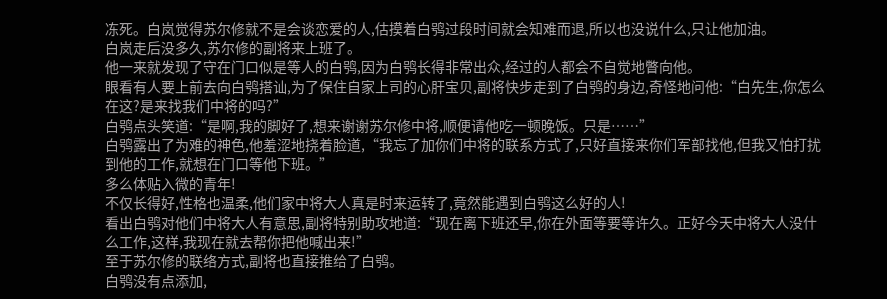冻死。白岚觉得苏尔修就不是会谈恋爱的人,估摸着白鸮过段时间就会知难而退,所以也没说什么,只让他加油。
白岚走后没多久,苏尔修的副将来上班了。
他一来就发现了守在门口似是等人的白鸮,因为白鸮长得非常出众,经过的人都会不自觉地瞥向他。
眼看有人要上前去向白鸮搭讪,为了保住自家上司的心肝宝贝,副将快步走到了白鸮的身边,奇怪地问他:“白先生,你怎么在这?是来找我们中将的吗?”
白鸮点头笑道:“是啊,我的脚好了,想来谢谢苏尔修中将,顺便请他吃一顿晚饭。只是……”
白鸮露出了为难的神色,他羞涩地挠着脸道,“我忘了加你们中将的联系方式了,只好直接来你们军部找他,但我又怕打扰到他的工作,就想在门口等他下班。”
多么体贴入微的青年!
不仅长得好,性格也温柔,他们家中将大人真是时来运转了,竟然能遇到白鸮这么好的人!
看出白鸮对他们中将大人有意思,副将特别助攻地道:“现在离下班还早,你在外面等要等许久。正好今天中将大人没什么工作,这样,我现在就去帮你把他喊出来!”
至于苏尔修的联络方式,副将也直接推给了白鸮。
白鸮没有点添加,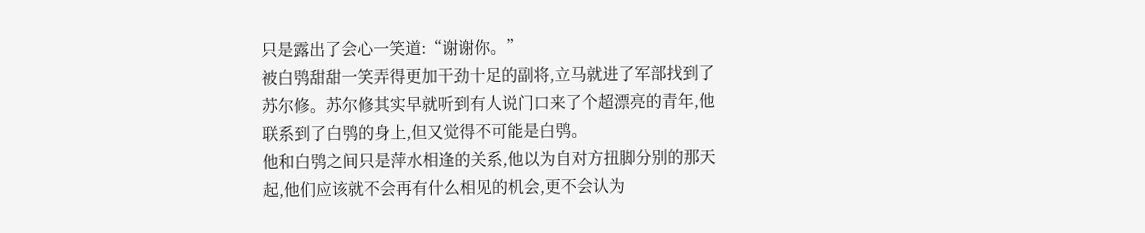只是露出了会心一笑道:“谢谢你。”
被白鸮甜甜一笑弄得更加干劲十足的副将,立马就进了军部找到了苏尔修。苏尔修其实早就听到有人说门口来了个超漂亮的青年,他联系到了白鸮的身上,但又觉得不可能是白鸮。
他和白鸮之间只是萍水相逢的关系,他以为自对方扭脚分别的那天起,他们应该就不会再有什么相见的机会,更不会认为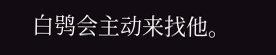白鸮会主动来找他。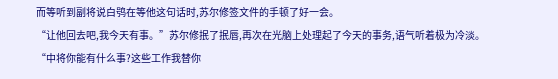而等听到副将说白鸮在等他这句话时,苏尔修签文件的手顿了好一会。
“让他回去吧,我今天有事。”苏尔修抿了抿唇,再次在光脑上处理起了今天的事务,语气听着极为冷淡。
“中将你能有什么事?这些工作我替你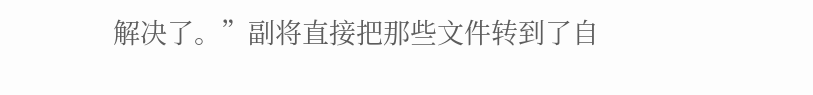解决了。”副将直接把那些文件转到了自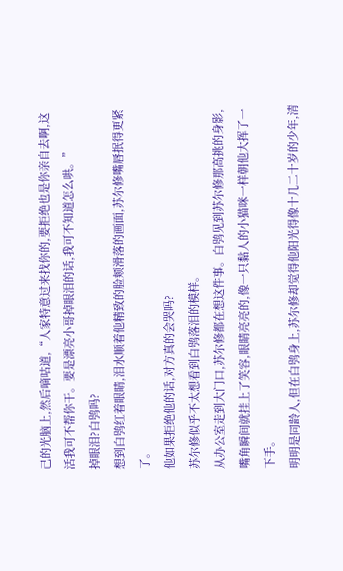己的光脑上,然后嘀咕道,“人家特意过来找你的,要拒绝也是你亲自去啊,这活我可不帮你干。要是漂亮小哥掉眼泪的话,我可不知道怎么哄。”
掉眼泪?白鸮吗?
想到白鸮红着眼睛,泪水顺着他精致的脸颊滑落的画面,苏尔修嘴唇抿得更紧了。
他如果拒绝他的话,对方真的会哭吗?
苏尔修似乎不太想看到白鸮落泪的模样。
从办公室走到大门口,苏尔修都在想这件事。白鸮见到苏尔修那高挑的身影,嘴角瞬间就挂上了笑容,眼睛亮亮的,像一只黏人的小猫咪一样朝他大挥了一下手。
明明是同龄人,但在白鸮身上,苏尔修却觉得他阳光得像十几二十岁的少年,清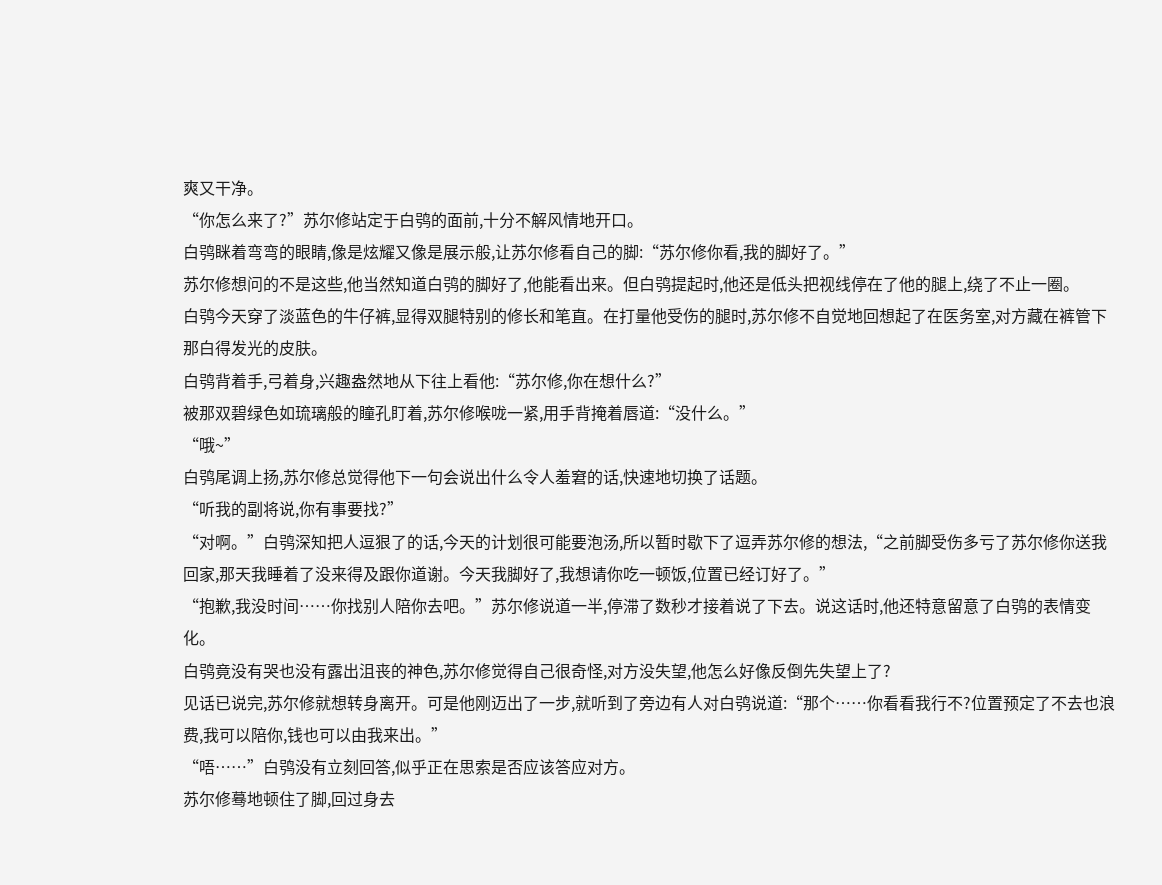爽又干净。
“你怎么来了?”苏尔修站定于白鸮的面前,十分不解风情地开口。
白鸮眯着弯弯的眼睛,像是炫耀又像是展示般,让苏尔修看自己的脚:“苏尔修你看,我的脚好了。”
苏尔修想问的不是这些,他当然知道白鸮的脚好了,他能看出来。但白鸮提起时,他还是低头把视线停在了他的腿上,绕了不止一圈。
白鸮今天穿了淡蓝色的牛仔裤,显得双腿特别的修长和笔直。在打量他受伤的腿时,苏尔修不自觉地回想起了在医务室,对方藏在裤管下那白得发光的皮肤。
白鸮背着手,弓着身,兴趣盎然地从下往上看他:“苏尔修,你在想什么?”
被那双碧绿色如琉璃般的瞳孔盯着,苏尔修喉咙一紧,用手背掩着唇道:“没什么。”
“哦~”
白鸮尾调上扬,苏尔修总觉得他下一句会说出什么令人羞窘的话,快速地切换了话题。
“听我的副将说,你有事要找?”
“对啊。”白鸮深知把人逗狠了的话,今天的计划很可能要泡汤,所以暂时歇下了逗弄苏尔修的想法,“之前脚受伤多亏了苏尔修你送我回家,那天我睡着了没来得及跟你道谢。今天我脚好了,我想请你吃一顿饭,位置已经订好了。”
“抱歉,我没时间……你找别人陪你去吧。”苏尔修说道一半,停滞了数秒才接着说了下去。说这话时,他还特意留意了白鸮的表情变化。
白鸮竟没有哭也没有露出沮丧的神色,苏尔修觉得自己很奇怪,对方没失望,他怎么好像反倒先失望上了?
见话已说完,苏尔修就想转身离开。可是他刚迈出了一步,就听到了旁边有人对白鸮说道:“那个……你看看我行不?位置预定了不去也浪费,我可以陪你,钱也可以由我来出。”
“唔……”白鸮没有立刻回答,似乎正在思索是否应该答应对方。
苏尔修蓦地顿住了脚,回过身去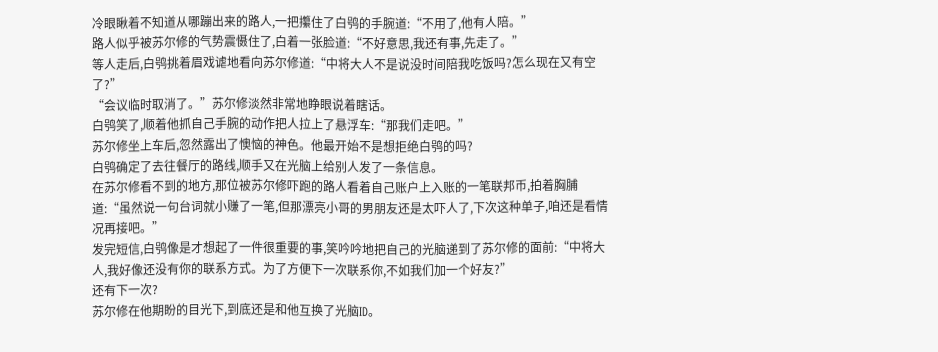冷眼瞅着不知道从哪蹦出来的路人,一把攥住了白鸮的手腕道:“不用了,他有人陪。”
路人似乎被苏尔修的气势震慑住了,白着一张脸道:“不好意思,我还有事,先走了。”
等人走后,白鸮挑着眉戏谑地看向苏尔修道:“中将大人不是说没时间陪我吃饭吗?怎么现在又有空了?”
“会议临时取消了。”苏尔修淡然非常地睁眼说着瞎话。
白鸮笑了,顺着他抓自己手腕的动作把人拉上了悬浮车:“那我们走吧。”
苏尔修坐上车后,忽然露出了懊恼的神色。他最开始不是想拒绝白鸮的吗?
白鸮确定了去往餐厅的路线,顺手又在光脑上给别人发了一条信息。
在苏尔修看不到的地方,那位被苏尔修吓跑的路人看着自己账户上入账的一笔联邦币,拍着胸脯道:“虽然说一句台词就小赚了一笔,但那漂亮小哥的男朋友还是太吓人了,下次这种单子,咱还是看情况再接吧。”
发完短信,白鸮像是才想起了一件很重要的事,笑吟吟地把自己的光脑递到了苏尔修的面前:“中将大人,我好像还没有你的联系方式。为了方便下一次联系你,不如我们加一个好友?”
还有下一次?
苏尔修在他期盼的目光下,到底还是和他互换了光脑ID。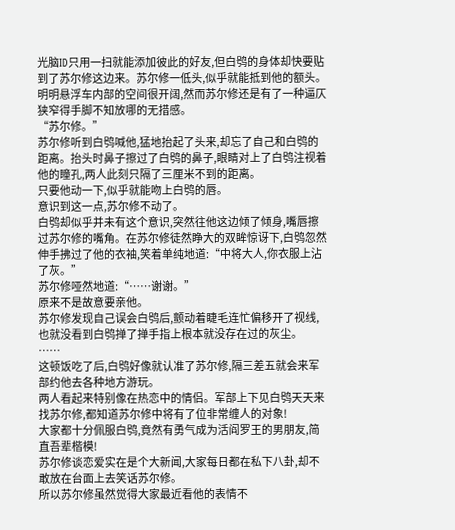光脑ID只用一扫就能添加彼此的好友,但白鸮的身体却快要贴到了苏尔修这边来。苏尔修一低头,似乎就能抵到他的额头。
明明悬浮车内部的空间很开阔,然而苏尔修还是有了一种逼仄狭窄得手脚不知放哪的无措感。
“苏尔修。”
苏尔修听到白鸮喊他,猛地抬起了头来,却忘了自己和白鸮的距离。抬头时鼻子擦过了白鸮的鼻子,眼睛对上了白鸮注视着他的瞳孔,两人此刻只隔了三厘米不到的距离。
只要他动一下,似乎就能吻上白鸮的唇。
意识到这一点,苏尔修不动了。
白鸮却似乎并未有这个意识,突然往他这边倾了倾身,嘴唇擦过苏尔修的嘴角。在苏尔修徒然睁大的双眸惊讶下,白鸮忽然伸手拂过了他的衣袖,笑着单纯地道:“中将大人,你衣服上沾了灰。”
苏尔修哑然地道:“……谢谢。”
原来不是故意要亲他。
苏尔修发现自己误会白鸮后,颤动着睫毛连忙偏移开了视线,也就没看到白鸮掸了掸手指上根本就没存在过的灰尘。
……
这顿饭吃了后,白鸮好像就认准了苏尔修,隔三差五就会来军部约他去各种地方游玩。
两人看起来特别像在热恋中的情侣。军部上下见白鸮天天来找苏尔修,都知道苏尔修中将有了位非常缠人的对象!
大家都十分佩服白鸮,竟然有勇气成为活阎罗王的男朋友,简直吾辈楷模!
苏尔修谈恋爱实在是个大新闻,大家每日都在私下八卦,却不敢放在台面上去笑话苏尔修。
所以苏尔修虽然觉得大家最近看他的表情不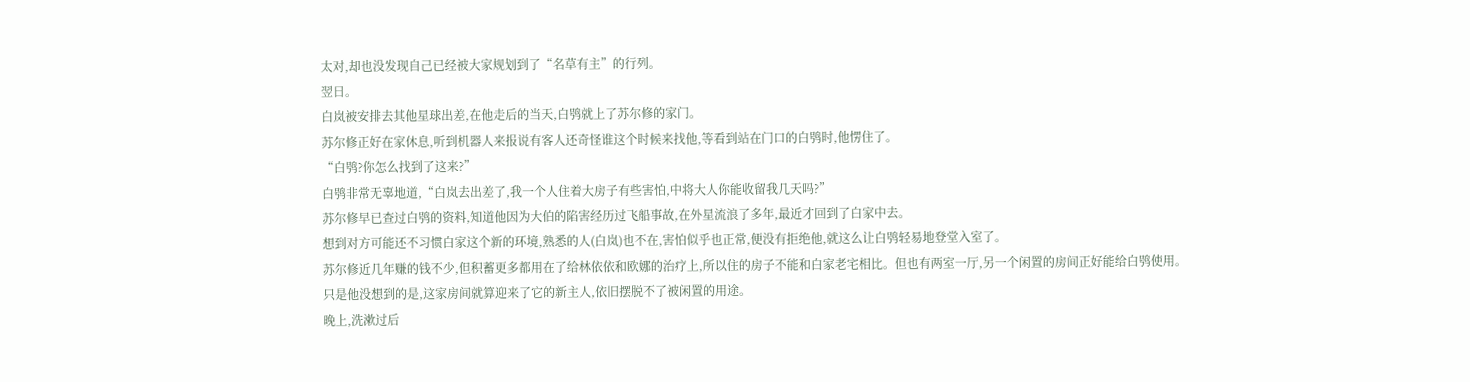太对,却也没发现自己已经被大家规划到了“名草有主”的行列。
翌日。
白岚被安排去其他星球出差,在他走后的当天,白鸮就上了苏尔修的家门。
苏尔修正好在家休息,听到机器人来报说有客人还奇怪谁这个时候来找他,等看到站在门口的白鸮时,他愣住了。
“白鸮?你怎么找到了这来?”
白鸮非常无辜地道,“白岚去出差了,我一个人住着大房子有些害怕,中将大人你能收留我几天吗?”
苏尔修早已查过白鸮的资料,知道他因为大伯的陷害经历过飞船事故,在外星流浪了多年,最近才回到了白家中去。
想到对方可能还不习惯白家这个新的环境,熟悉的人(白岚)也不在,害怕似乎也正常,便没有拒绝他,就这么让白鸮轻易地登堂入室了。
苏尔修近几年赚的钱不少,但积蓄更多都用在了给林依依和欧娜的治疗上,所以住的房子不能和白家老宅相比。但也有两室一厅,另一个闲置的房间正好能给白鸮使用。
只是他没想到的是,这家房间就算迎来了它的新主人,依旧摆脱不了被闲置的用途。
晚上,洗漱过后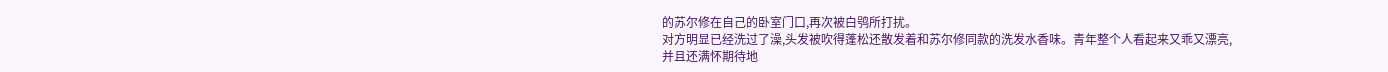的苏尔修在自己的卧室门口,再次被白鸮所打扰。
对方明显已经洗过了澡,头发被吹得蓬松还散发着和苏尔修同款的洗发水香味。青年整个人看起来又乖又漂亮,并且还满怀期待地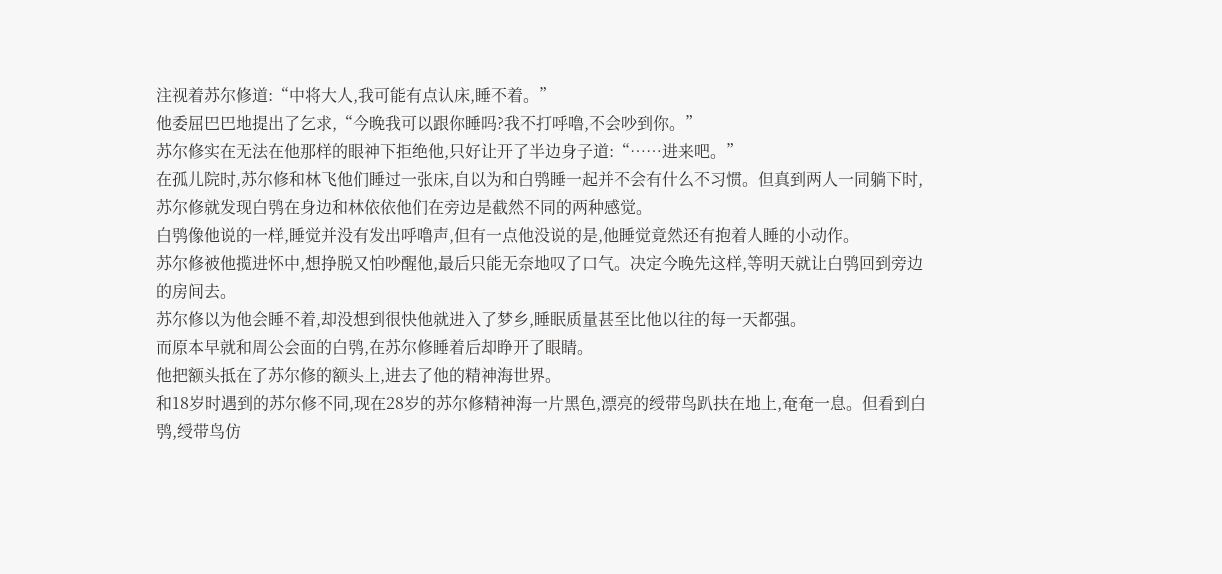注视着苏尔修道:“中将大人,我可能有点认床,睡不着。”
他委屈巴巴地提出了乞求,“今晚我可以跟你睡吗?我不打呼噜,不会吵到你。”
苏尔修实在无法在他那样的眼神下拒绝他,只好让开了半边身子道:“……进来吧。”
在孤儿院时,苏尔修和林飞他们睡过一张床,自以为和白鸮睡一起并不会有什么不习惯。但真到两人一同躺下时,苏尔修就发现白鸮在身边和林依依他们在旁边是截然不同的两种感觉。
白鸮像他说的一样,睡觉并没有发出呼噜声,但有一点他没说的是,他睡觉竟然还有抱着人睡的小动作。
苏尔修被他揽进怀中,想挣脱又怕吵醒他,最后只能无奈地叹了口气。决定今晚先这样,等明天就让白鸮回到旁边的房间去。
苏尔修以为他会睡不着,却没想到很快他就进入了梦乡,睡眠质量甚至比他以往的每一天都强。
而原本早就和周公会面的白鸮,在苏尔修睡着后却睁开了眼睛。
他把额头抵在了苏尔修的额头上,进去了他的精神海世界。
和18岁时遇到的苏尔修不同,现在28岁的苏尔修精神海一片黑色,漂亮的绶带鸟趴扶在地上,奄奄一息。但看到白鸮,绶带鸟仿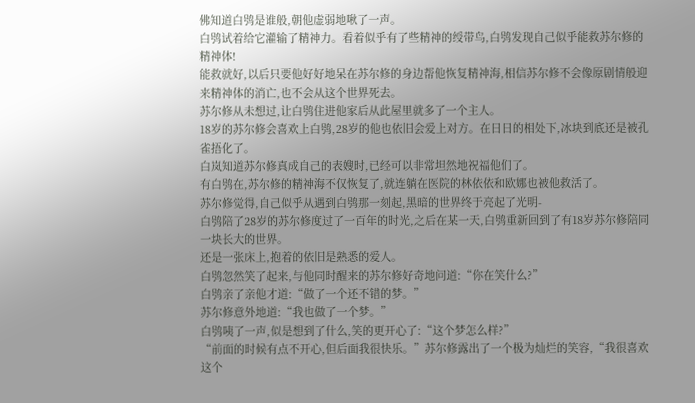佛知道白鸮是谁般,朝他虚弱地啾了一声。
白鸮试着给它灌输了精神力。看着似乎有了些精神的绶带鸟,白鸮发现自己似乎能救苏尔修的精神体!
能救就好,以后只要他好好地呆在苏尔修的身边帮他恢复精神海,相信苏尔修不会像原剧情般迎来精神体的消亡,也不会从这个世界死去。
苏尔修从未想过,让白鸮住进他家后从此屋里就多了一个主人。
18岁的苏尔修会喜欢上白鸮,28岁的他也依旧会爱上对方。在日日的相处下,冰块到底还是被孔雀捂化了。
白岚知道苏尔修真成自己的表嫂时,已经可以非常坦然地祝福他们了。
有白鸮在,苏尔修的精神海不仅恢复了,就连躺在医院的林依依和欧娜也被他救活了。
苏尔修觉得,自己似乎从遇到白鸮那一刻起,黑暗的世界终于亮起了光明-
白鸮陪了28岁的苏尔修度过了一百年的时光,之后在某一天,白鸮重新回到了有18岁苏尔修陪同一块长大的世界。
还是一张床上,抱着的依旧是熟悉的爱人。
白鸮忽然笑了起来,与他同时醒来的苏尔修好奇地问道:“你在笑什么?”
白鸮亲了亲他才道:“做了一个还不错的梦。”
苏尔修意外地道:“我也做了一个梦。”
白鸮咦了一声,似是想到了什么,笑的更开心了:“这个梦怎么样?”
“前面的时候有点不开心,但后面我很快乐。”苏尔修露出了一个极为灿烂的笑容,“我很喜欢这个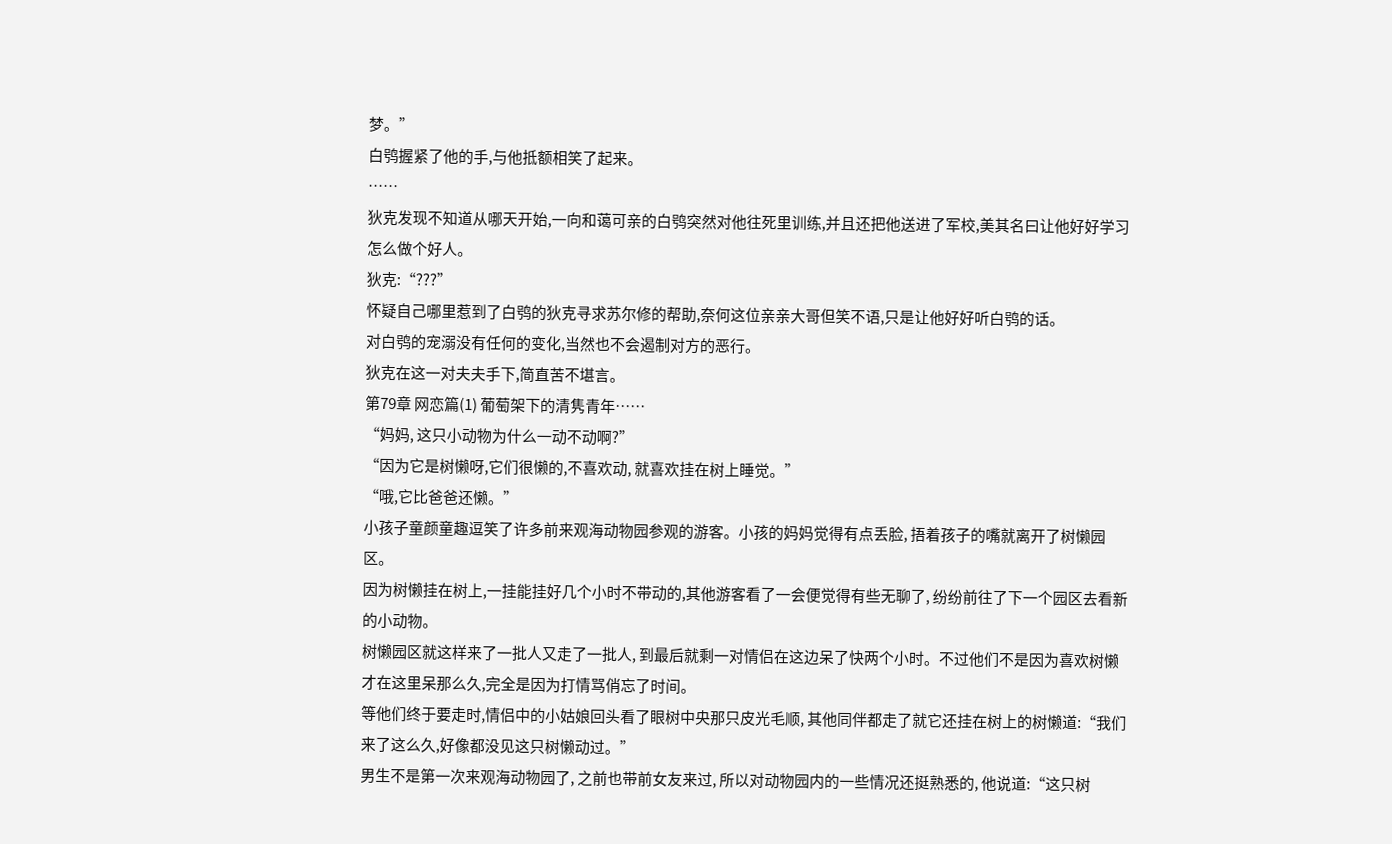梦。”
白鸮握紧了他的手,与他抵额相笑了起来。
……
狄克发现不知道从哪天开始,一向和蔼可亲的白鸮突然对他往死里训练,并且还把他送进了军校,美其名曰让他好好学习怎么做个好人。
狄克:“???”
怀疑自己哪里惹到了白鸮的狄克寻求苏尔修的帮助,奈何这位亲亲大哥但笑不语,只是让他好好听白鸮的话。
对白鸮的宠溺没有任何的变化,当然也不会遏制对方的恶行。
狄克在这一对夫夫手下,简直苦不堪言。
第79章 网恋篇(1) 葡萄架下的清隽青年……
“妈妈, 这只小动物为什么一动不动啊?”
“因为它是树懒呀,它们很懒的,不喜欢动, 就喜欢挂在树上睡觉。”
“哦,它比爸爸还懒。”
小孩子童颜童趣逗笑了许多前来观海动物园参观的游客。小孩的妈妈觉得有点丢脸, 捂着孩子的嘴就离开了树懒园区。
因为树懒挂在树上,一挂能挂好几个小时不带动的,其他游客看了一会便觉得有些无聊了, 纷纷前往了下一个园区去看新的小动物。
树懒园区就这样来了一批人又走了一批人, 到最后就剩一对情侣在这边呆了快两个小时。不过他们不是因为喜欢树懒才在这里呆那么久,完全是因为打情骂俏忘了时间。
等他们终于要走时,情侣中的小姑娘回头看了眼树中央那只皮光毛顺, 其他同伴都走了就它还挂在树上的树懒道:“我们来了这么久,好像都没见这只树懒动过。”
男生不是第一次来观海动物园了, 之前也带前女友来过, 所以对动物园内的一些情况还挺熟悉的, 他说道:“这只树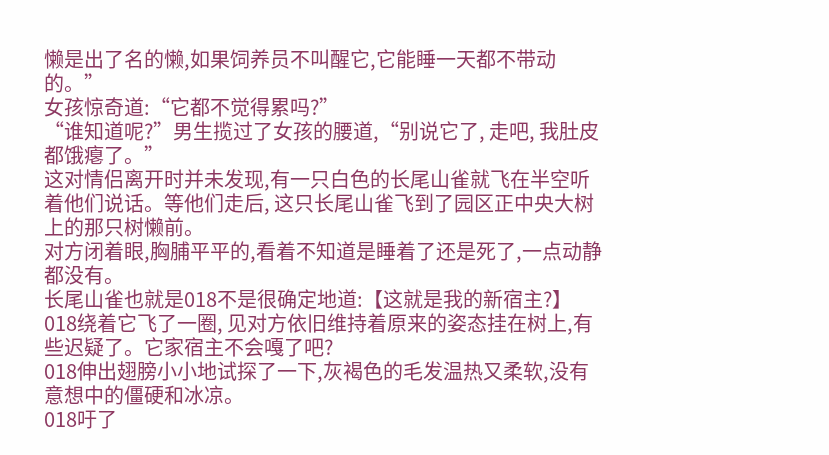懒是出了名的懒,如果饲养员不叫醒它,它能睡一天都不带动的。”
女孩惊奇道:“它都不觉得累吗?”
“谁知道呢?”男生揽过了女孩的腰道,“别说它了, 走吧, 我肚皮都饿瘪了。”
这对情侣离开时并未发现,有一只白色的长尾山雀就飞在半空听着他们说话。等他们走后, 这只长尾山雀飞到了园区正中央大树上的那只树懒前。
对方闭着眼,胸脯平平的,看着不知道是睡着了还是死了,一点动静都没有。
长尾山雀也就是018不是很确定地道:【这就是我的新宿主?】
018绕着它飞了一圈, 见对方依旧维持着原来的姿态挂在树上,有些迟疑了。它家宿主不会嘎了吧?
018伸出翅膀小小地试探了一下,灰褐色的毛发温热又柔软,没有意想中的僵硬和冰凉。
018吁了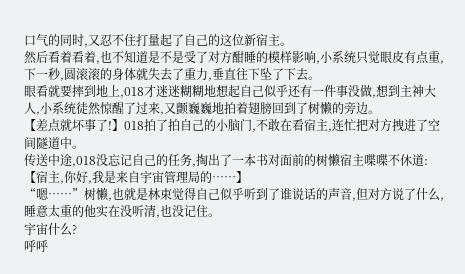口气的同时,又忍不住打量起了自己的这位新宿主。
然后看着看着,也不知道是不是受了对方酣睡的模样影响,小系统只觉眼皮有点重,下一秒,圆滚滚的身体就失去了重力,垂直往下坠了下去。
眼看就要摔到地上,018才迷迷糊糊地想起自己似乎还有一件事没做,想到主神大人,小系统徒然惊醒了过来,又颤巍巍地拍着翅膀回到了树懒的旁边。
【差点就坏事了!】018拍了拍自己的小脑门,不敢在看宿主,连忙把对方拽进了空间隧道中。
传送中途,018没忘记自己的任务,掏出了一本书对面前的树懒宿主喋喋不休道:【宿主,你好,我是来自宇宙管理局的……】
“嗯……”树懒,也就是林束觉得自己似乎听到了谁说话的声音,但对方说了什么,睡意太重的他实在没听清,也没记住。
宇宙什么?
呼呼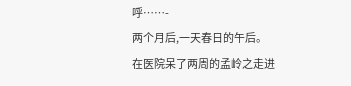呼……-
两个月后,一天春日的午后。
在医院呆了两周的孟岭之走进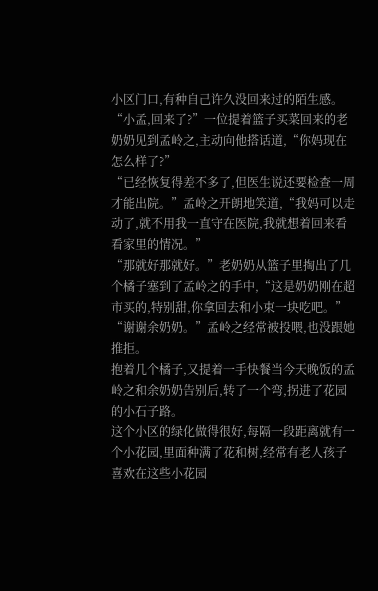小区门口,有种自己许久没回来过的陌生感。
“小孟,回来了?”一位提着篮子买菜回来的老奶奶见到孟岭之,主动向他搭话道,“你妈现在怎么样了?”
“已经恢复得差不多了,但医生说还要检查一周才能出院。”孟岭之开朗地笑道,“我妈可以走动了,就不用我一直守在医院,我就想着回来看看家里的情况。”
“那就好那就好。”老奶奶从篮子里掏出了几个橘子塞到了孟岭之的手中,“这是奶奶刚在超市买的,特别甜,你拿回去和小束一块吃吧。”
“谢谢余奶奶。”孟岭之经常被投喂,也没跟她推拒。
抱着几个橘子,又提着一手快餐当今天晚饭的孟岭之和余奶奶告别后,转了一个弯,拐进了花园的小石子路。
这个小区的绿化做得很好,每隔一段距离就有一个小花园,里面种满了花和树,经常有老人孩子喜欢在这些小花园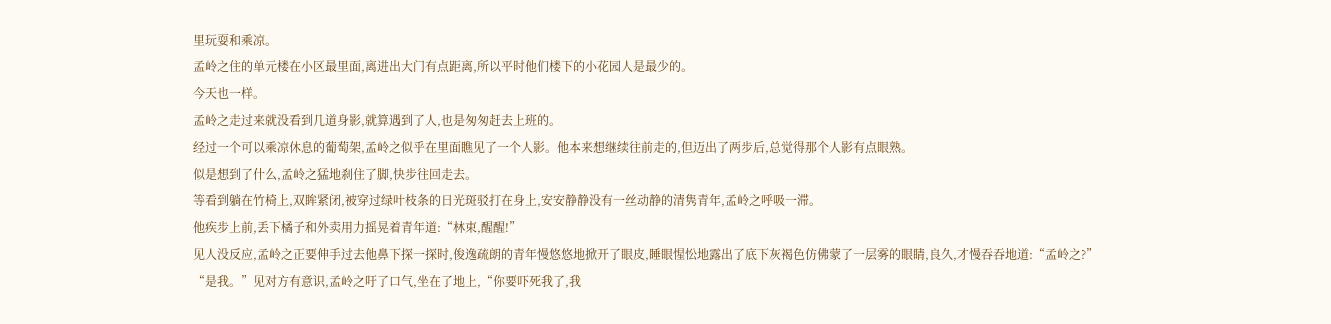里玩耍和乘凉。
孟岭之住的单元楼在小区最里面,离进出大门有点距离,所以平时他们楼下的小花园人是最少的。
今天也一样。
孟岭之走过来就没看到几道身影,就算遇到了人,也是匆匆赶去上班的。
经过一个可以乘凉休息的葡萄架,孟岭之似乎在里面瞧见了一个人影。他本来想继续往前走的,但迈出了两步后,总觉得那个人影有点眼熟。
似是想到了什么,孟岭之猛地刹住了脚,快步往回走去。
等看到躺在竹椅上,双眸紧闭,被穿过绿叶枝条的日光斑驳打在身上,安安静静没有一丝动静的清隽青年,孟岭之呼吸一滞。
他疾步上前,丢下橘子和外卖用力摇晃着青年道:“林束,醒醒!”
见人没反应,孟岭之正要伸手过去他鼻下探一探时,俊逸疏朗的青年慢悠悠地掀开了眼皮,睡眼惺忪地露出了底下灰褐色仿佛蒙了一层雾的眼睛,良久,才慢吞吞地道:“孟岭之?”
“是我。”见对方有意识,孟岭之吁了口气,坐在了地上,“你要吓死我了,我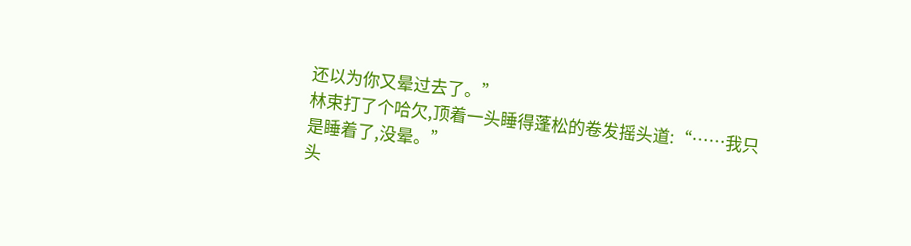还以为你又晕过去了。”
林束打了个哈欠,顶着一头睡得蓬松的卷发摇头道:“……我只是睡着了,没晕。”
头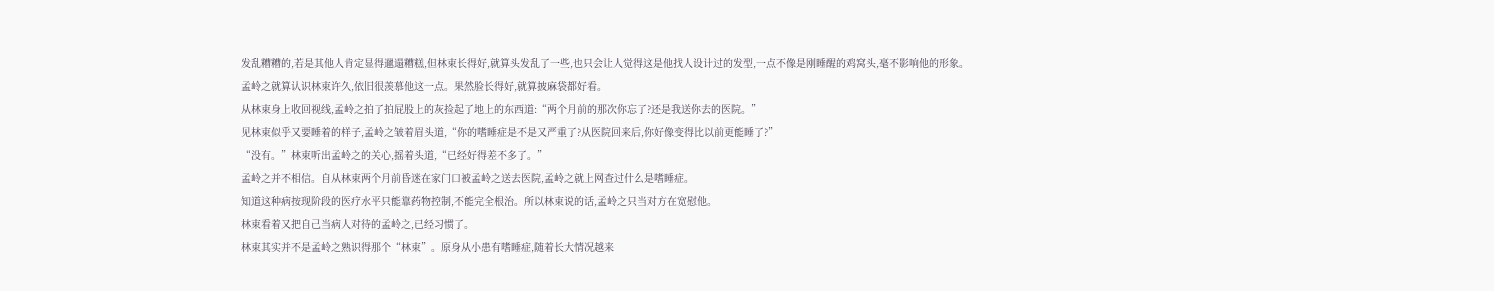发乱糟糟的,若是其他人肯定显得邋遢糟糕,但林束长得好,就算头发乱了一些,也只会让人觉得这是他找人设计过的发型,一点不像是刚睡醒的鸡窝头,毫不影响他的形象。
孟岭之就算认识林束许久,依旧很羡慕他这一点。果然脸长得好,就算披麻袋都好看。
从林束身上收回视线,孟岭之拍了拍屁股上的灰捡起了地上的东西道:“两个月前的那次你忘了?还是我送你去的医院。”
见林束似乎又要睡着的样子,孟岭之皱着眉头道,“你的嗜睡症是不是又严重了?从医院回来后,你好像变得比以前更能睡了?”
“没有。”林束听出孟岭之的关心,摇着头道,“已经好得差不多了。”
孟岭之并不相信。自从林束两个月前昏迷在家门口被孟岭之送去医院,孟岭之就上网查过什么是嗜睡症。
知道这种病按现阶段的医疗水平只能靠药物控制,不能完全根治。所以林束说的话,孟岭之只当对方在宽慰他。
林束看着又把自己当病人对待的孟岭之,已经习惯了。
林束其实并不是孟岭之熟识得那个“林束”。原身从小患有嗜睡症,随着长大情况越来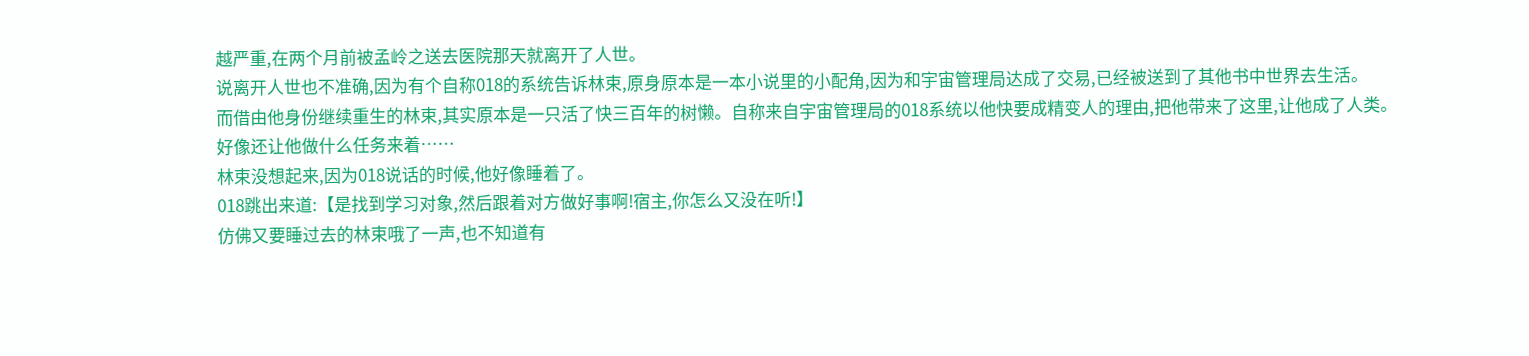越严重,在两个月前被孟岭之送去医院那天就离开了人世。
说离开人世也不准确,因为有个自称018的系统告诉林束,原身原本是一本小说里的小配角,因为和宇宙管理局达成了交易,已经被送到了其他书中世界去生活。
而借由他身份继续重生的林束,其实原本是一只活了快三百年的树懒。自称来自宇宙管理局的018系统以他快要成精变人的理由,把他带来了这里,让他成了人类。
好像还让他做什么任务来着……
林束没想起来,因为018说话的时候,他好像睡着了。
018跳出来道:【是找到学习对象,然后跟着对方做好事啊!宿主,你怎么又没在听!】
仿佛又要睡过去的林束哦了一声,也不知道有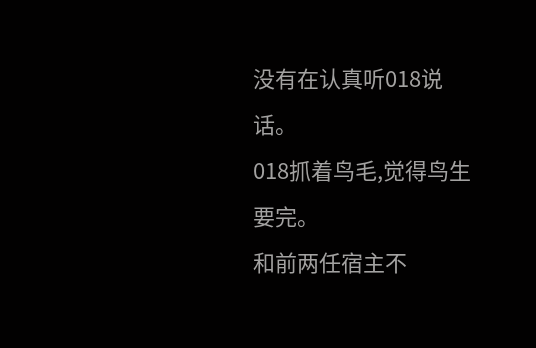没有在认真听018说话。
018抓着鸟毛,觉得鸟生要完。
和前两任宿主不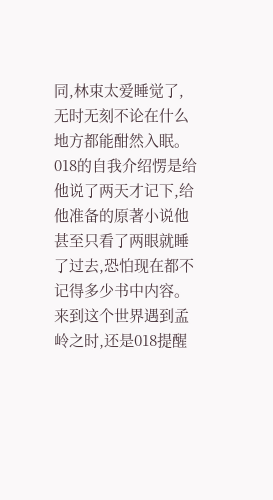同,林束太爱睡觉了,无时无刻不论在什么地方都能酣然入眠。
018的自我介绍愣是给他说了两天才记下,给他准备的原著小说他甚至只看了两眼就睡了过去,恐怕现在都不记得多少书中内容。
来到这个世界遇到孟岭之时,还是018提醒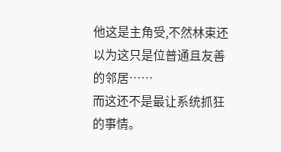他这是主角受,不然林束还以为这只是位普通且友善的邻居……
而这还不是最让系统抓狂的事情。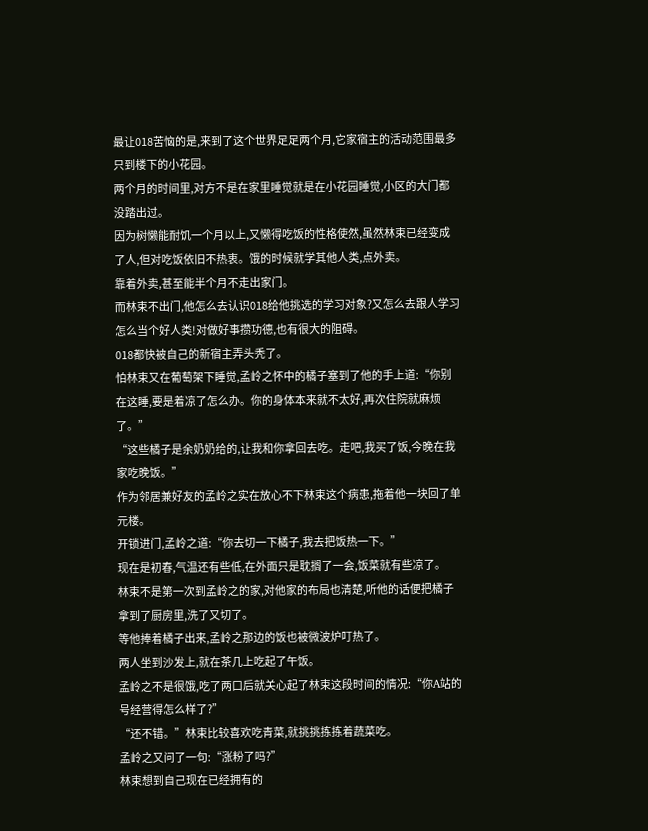最让018苦恼的是,来到了这个世界足足两个月,它家宿主的活动范围最多只到楼下的小花园。
两个月的时间里,对方不是在家里睡觉就是在小花园睡觉,小区的大门都没踏出过。
因为树懒能耐饥一个月以上,又懒得吃饭的性格使然,虽然林束已经变成了人,但对吃饭依旧不热衷。饿的时候就学其他人类,点外卖。
靠着外卖,甚至能半个月不走出家门。
而林束不出门,他怎么去认识018给他挑选的学习对象?又怎么去跟人学习怎么当个好人类!对做好事攒功德,也有很大的阻碍。
018都快被自己的新宿主弄头秃了。
怕林束又在葡萄架下睡觉,孟岭之怀中的橘子塞到了他的手上道:“你别在这睡,要是着凉了怎么办。你的身体本来就不太好,再次住院就麻烦了。”
“这些橘子是余奶奶给的,让我和你拿回去吃。走吧,我买了饭,今晚在我家吃晚饭。”
作为邻居兼好友的孟岭之实在放心不下林束这个病患,拖着他一块回了单元楼。
开锁进门,孟岭之道:“你去切一下橘子,我去把饭热一下。”
现在是初春,气温还有些低,在外面只是耽搁了一会,饭菜就有些凉了。
林束不是第一次到孟岭之的家,对他家的布局也清楚,听他的话便把橘子拿到了厨房里,洗了又切了。
等他捧着橘子出来,孟岭之那边的饭也被微波炉叮热了。
两人坐到沙发上,就在茶几上吃起了午饭。
孟岭之不是很饿,吃了两口后就关心起了林束这段时间的情况:“你A站的号经营得怎么样了?”
“还不错。”林束比较喜欢吃青菜,就挑挑拣拣着蔬菜吃。
孟岭之又问了一句:“涨粉了吗?”
林束想到自己现在已经拥有的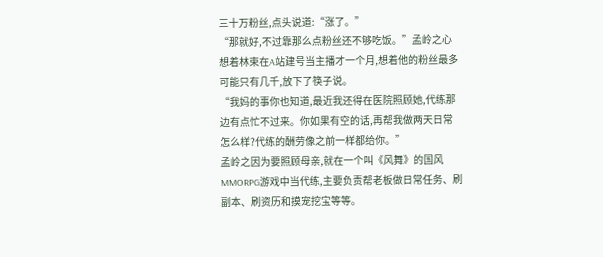三十万粉丝,点头说道:“涨了。”
“那就好,不过靠那么点粉丝还不够吃饭。”孟岭之心想着林束在A站建号当主播才一个月,想着他的粉丝最多可能只有几千,放下了筷子说。
“我妈的事你也知道,最近我还得在医院照顾她,代练那边有点忙不过来。你如果有空的话,再帮我做两天日常怎么样?代练的酬劳像之前一样都给你。”
孟岭之因为要照顾母亲,就在一个叫《风舞》的国风MMORPG游戏中当代练,主要负责帮老板做日常任务、刷副本、刷资历和摸宠挖宝等等。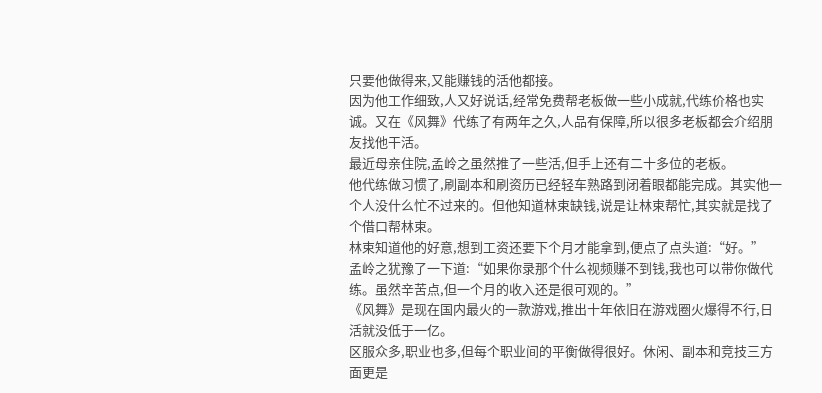只要他做得来,又能赚钱的活他都接。
因为他工作细致,人又好说话,经常免费帮老板做一些小成就,代练价格也实诚。又在《风舞》代练了有两年之久,人品有保障,所以很多老板都会介绍朋友找他干活。
最近母亲住院,孟岭之虽然推了一些活,但手上还有二十多位的老板。
他代练做习惯了,刷副本和刷资历已经轻车熟路到闭着眼都能完成。其实他一个人没什么忙不过来的。但他知道林束缺钱,说是让林束帮忙,其实就是找了个借口帮林束。
林束知道他的好意,想到工资还要下个月才能拿到,便点了点头道:“好。”
孟岭之犹豫了一下道:“如果你录那个什么视频赚不到钱,我也可以带你做代练。虽然辛苦点,但一个月的收入还是很可观的。”
《风舞》是现在国内最火的一款游戏,推出十年依旧在游戏圈火爆得不行,日活就没低于一亿。
区服众多,职业也多,但每个职业间的平衡做得很好。休闲、副本和竞技三方面更是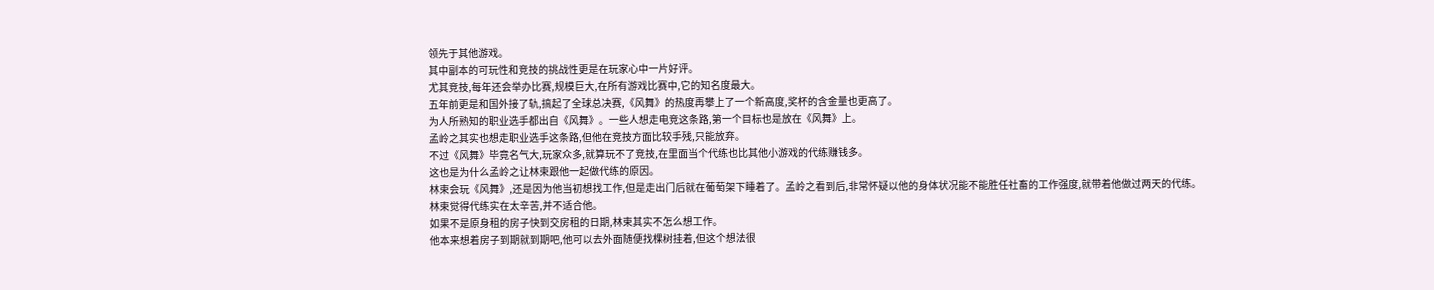领先于其他游戏。
其中副本的可玩性和竞技的挑战性更是在玩家心中一片好评。
尤其竞技,每年还会举办比赛,规模巨大,在所有游戏比赛中,它的知名度最大。
五年前更是和国外接了轨,搞起了全球总决赛,《风舞》的热度再攀上了一个新高度,奖杯的含金量也更高了。
为人所熟知的职业选手都出自《风舞》。一些人想走电竞这条路,第一个目标也是放在《风舞》上。
孟岭之其实也想走职业选手这条路,但他在竞技方面比较手残,只能放弃。
不过《风舞》毕竟名气大,玩家众多,就算玩不了竞技,在里面当个代练也比其他小游戏的代练赚钱多。
这也是为什么孟岭之让林束跟他一起做代练的原因。
林束会玩《风舞》,还是因为他当初想找工作,但是走出门后就在葡萄架下睡着了。孟岭之看到后,非常怀疑以他的身体状况能不能胜任社畜的工作强度,就带着他做过两天的代练。
林束觉得代练实在太辛苦,并不适合他。
如果不是原身租的房子快到交房租的日期,林束其实不怎么想工作。
他本来想着房子到期就到期吧,他可以去外面随便找棵树挂着,但这个想法很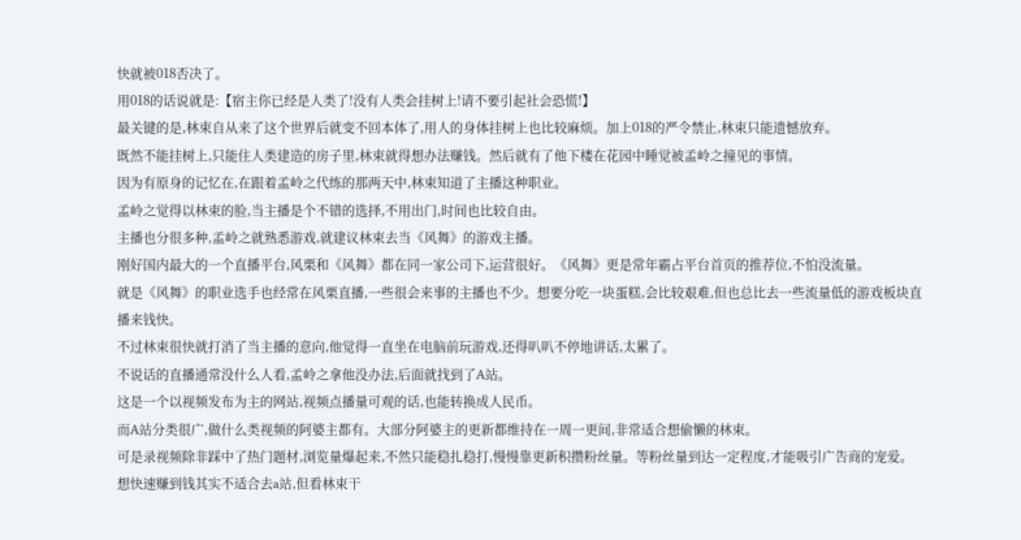快就被018否决了。
用018的话说就是:【宿主你已经是人类了!没有人类会挂树上!请不要引起社会恐慌!】
最关键的是,林束自从来了这个世界后就变不回本体了,用人的身体挂树上也比较麻烦。加上018的严令禁止,林束只能遗憾放弃。
既然不能挂树上,只能住人类建造的房子里,林束就得想办法赚钱。然后就有了他下楼在花园中睡觉被孟岭之撞见的事情。
因为有原身的记忆在,在跟着孟岭之代练的那两天中,林束知道了主播这种职业。
孟岭之觉得以林束的脸,当主播是个不错的选择,不用出门,时间也比较自由。
主播也分很多种,孟岭之就熟悉游戏,就建议林束去当《风舞》的游戏主播。
刚好国内最大的一个直播平台,风栗和《风舞》都在同一家公司下,运营很好。《风舞》更是常年霸占平台首页的推荐位,不怕没流量。
就是《风舞》的职业选手也经常在风栗直播,一些很会来事的主播也不少。想要分吃一块蛋糕,会比较艰难,但也总比去一些流量低的游戏板块直播来钱快。
不过林束很快就打消了当主播的意向,他觉得一直坐在电脑前玩游戏,还得叭叭不停地讲话,太累了。
不说话的直播通常没什么人看,孟岭之拿他没办法,后面就找到了A站。
这是一个以视频发布为主的网站,视频点播量可观的话,也能转换成人民币。
而A站分类很广,做什么类视频的阿婆主都有。大部分阿婆主的更新都维持在一周一更间,非常适合想偷懒的林束。
可是录视频除非踩中了热门题材,浏览量爆起来,不然只能稳扎稳打,慢慢靠更新积攒粉丝量。等粉丝量到达一定程度,才能吸引广告商的宠爱。
想快速赚到钱其实不适合去a站,但看林束干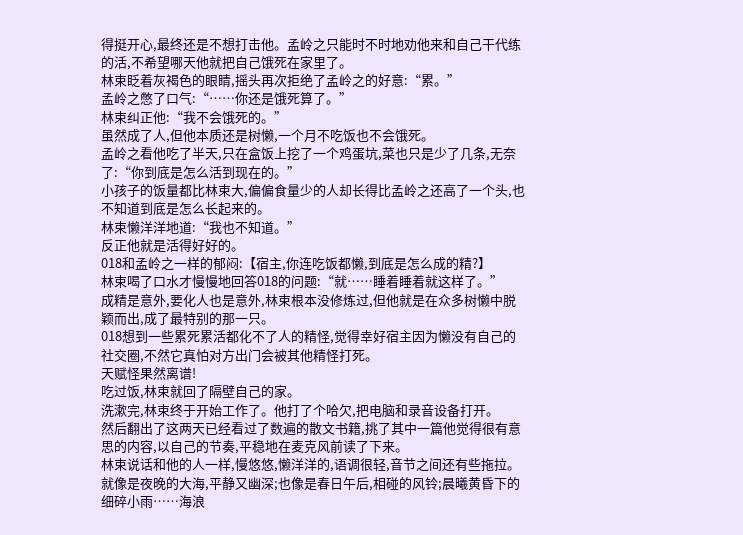得挺开心,最终还是不想打击他。孟岭之只能时不时地劝他来和自己干代练的活,不希望哪天他就把自己饿死在家里了。
林束眨着灰褐色的眼睛,摇头再次拒绝了孟岭之的好意:“累。”
孟岭之憋了口气:“……你还是饿死算了。”
林束纠正他:“我不会饿死的。”
虽然成了人,但他本质还是树懒,一个月不吃饭也不会饿死。
孟岭之看他吃了半天,只在盒饭上挖了一个鸡蛋坑,菜也只是少了几条,无奈了:“你到底是怎么活到现在的。”
小孩子的饭量都比林束大,偏偏食量少的人却长得比孟岭之还高了一个头,也不知道到底是怎么长起来的。
林束懒洋洋地道:“我也不知道。”
反正他就是活得好好的。
018和孟岭之一样的郁闷:【宿主,你连吃饭都懒,到底是怎么成的精?】
林束喝了口水才慢慢地回答018的问题:“就……睡着睡着就这样了。”
成精是意外,要化人也是意外,林束根本没修炼过,但他就是在众多树懒中脱颖而出,成了最特别的那一只。
018想到一些累死累活都化不了人的精怪,觉得幸好宿主因为懒没有自己的社交圈,不然它真怕对方出门会被其他精怪打死。
天赋怪果然离谱!
吃过饭,林束就回了隔壁自己的家。
洗漱完,林束终于开始工作了。他打了个哈欠,把电脑和录音设备打开。
然后翻出了这两天已经看过了数遍的散文书籍,挑了其中一篇他觉得很有意思的内容,以自己的节奏,平稳地在麦克风前读了下来。
林束说话和他的人一样,慢悠悠,懒洋洋的,语调很轻,音节之间还有些拖拉。
就像是夜晚的大海,平静又幽深;也像是春日午后,相碰的风铃;晨曦黄昏下的细碎小雨……海浪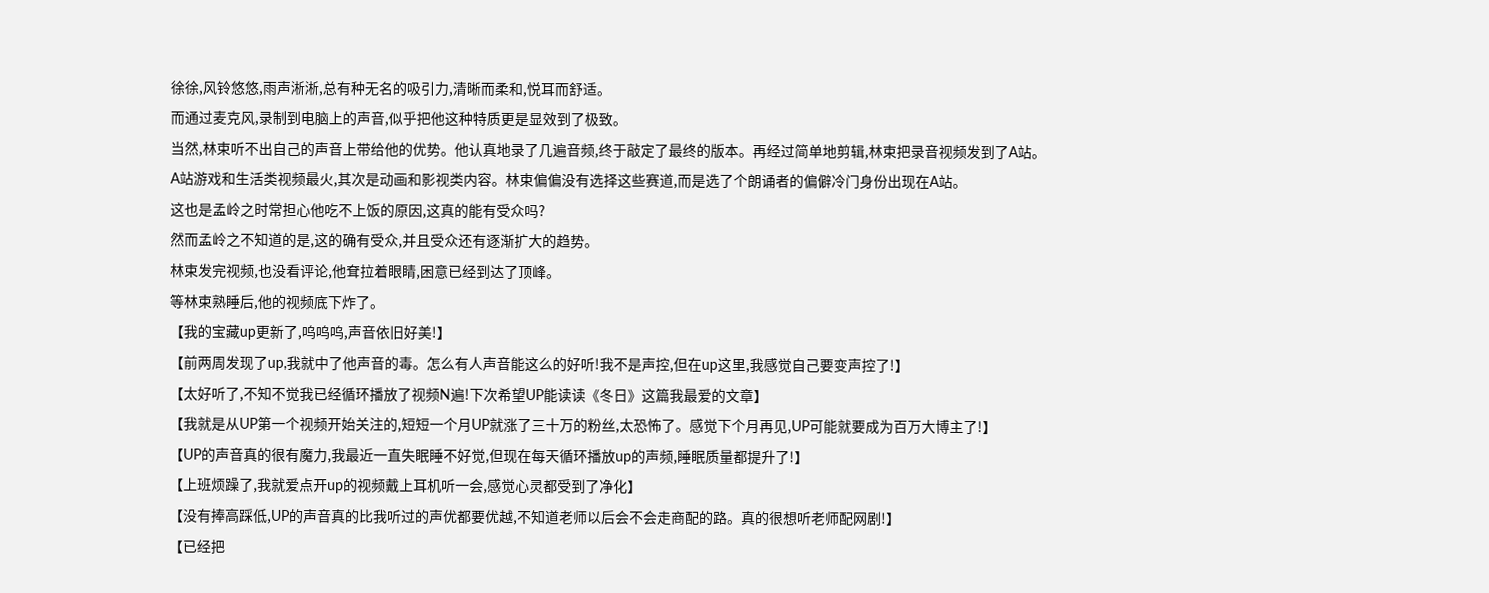徐徐,风铃悠悠,雨声淅淅,总有种无名的吸引力,清晰而柔和,悦耳而舒适。
而通过麦克风,录制到电脑上的声音,似乎把他这种特质更是显效到了极致。
当然,林束听不出自己的声音上带给他的优势。他认真地录了几遍音频,终于敲定了最终的版本。再经过简单地剪辑,林束把录音视频发到了A站。
A站游戏和生活类视频最火,其次是动画和影视类内容。林束偏偏没有选择这些赛道,而是选了个朗诵者的偏僻冷门身份出现在A站。
这也是孟岭之时常担心他吃不上饭的原因,这真的能有受众吗?
然而孟岭之不知道的是,这的确有受众,并且受众还有逐渐扩大的趋势。
林束发完视频,也没看评论,他耷拉着眼睛,困意已经到达了顶峰。
等林束熟睡后,他的视频底下炸了。
【我的宝藏up更新了,呜呜呜,声音依旧好美!】
【前两周发现了up,我就中了他声音的毒。怎么有人声音能这么的好听!我不是声控,但在up这里,我感觉自己要变声控了!】
【太好听了,不知不觉我已经循环播放了视频N遍!下次希望UP能读读《冬日》这篇我最爱的文章】
【我就是从UP第一个视频开始关注的,短短一个月UP就涨了三十万的粉丝,太恐怖了。感觉下个月再见,UP可能就要成为百万大博主了!】
【UP的声音真的很有魔力,我最近一直失眠睡不好觉,但现在每天循环播放up的声频,睡眠质量都提升了!】
【上班烦躁了,我就爱点开up的视频戴上耳机听一会,感觉心灵都受到了净化】
【没有捧高踩低,UP的声音真的比我听过的声优都要优越,不知道老师以后会不会走商配的路。真的很想听老师配网剧!】
【已经把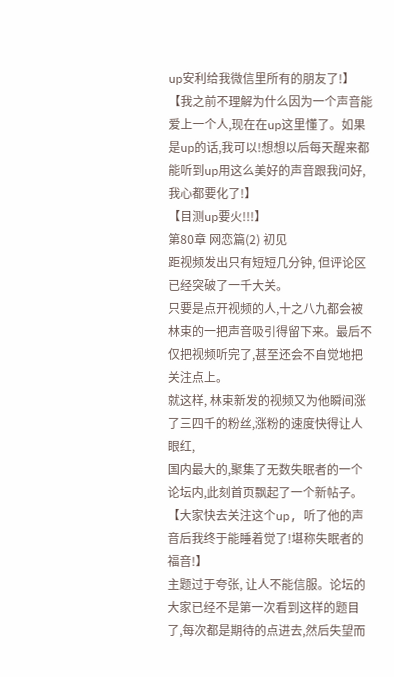up安利给我微信里所有的朋友了!】
【我之前不理解为什么因为一个声音能爱上一个人,现在在up这里懂了。如果是up的话,我可以!想想以后每天醒来都能听到up用这么美好的声音跟我问好,我心都要化了!】
【目测up要火!!!】
第80章 网恋篇(2) 初见
距视频发出只有短短几分钟, 但评论区已经突破了一千大关。
只要是点开视频的人,十之八九都会被林束的一把声音吸引得留下来。最后不仅把视频听完了,甚至还会不自觉地把关注点上。
就这样, 林束新发的视频又为他瞬间涨了三四千的粉丝,涨粉的速度快得让人眼红,
国内最大的,聚集了无数失眠者的一个论坛内,此刻首页飘起了一个新帖子。
【大家快去关注这个up, 听了他的声音后我终于能睡着觉了!堪称失眠者的福音!】
主题过于夸张, 让人不能信服。论坛的大家已经不是第一次看到这样的题目了,每次都是期待的点进去,然后失望而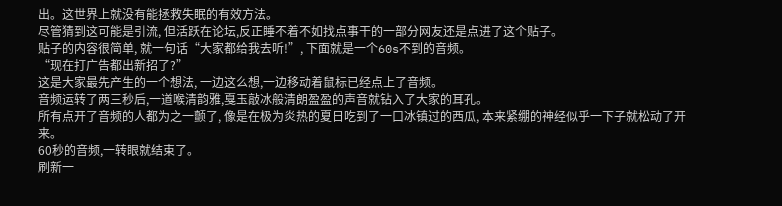出。这世界上就没有能拯救失眠的有效方法。
尽管猜到这可能是引流, 但活跃在论坛,反正睡不着不如找点事干的一部分网友还是点进了这个贴子。
贴子的内容很简单, 就一句话“大家都给我去听!”, 下面就是一个60s不到的音频。
“现在打广告都出新招了?”
这是大家最先产生的一个想法, 一边这么想,一边移动着鼠标已经点上了音频。
音频运转了两三秒后,一道喉清韵雅,戛玉敲冰般清朗盈盈的声音就钻入了大家的耳孔。
所有点开了音频的人都为之一颤了, 像是在极为炎热的夏日吃到了一口冰镇过的西瓜, 本来紧绷的神经似乎一下子就松动了开来。
60秒的音频,一转眼就结束了。
刷新一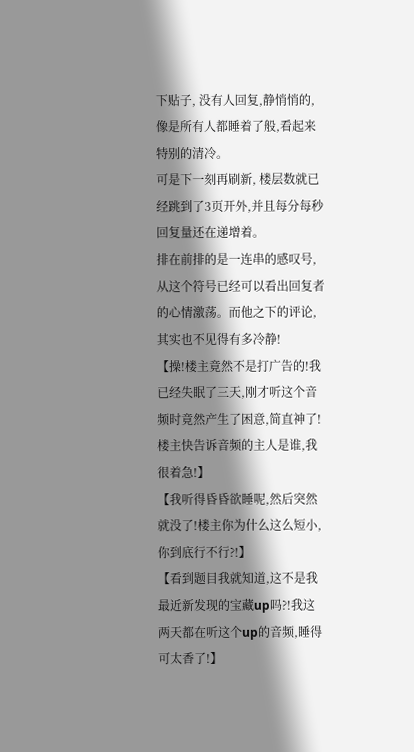下贴子, 没有人回复,静悄悄的,像是所有人都睡着了般,看起来特别的清冷。
可是下一刻再刷新, 楼层数就已经跳到了3页开外,并且每分每秒回复量还在递增着。
排在前排的是一连串的感叹号,从这个符号已经可以看出回复者的心情激荡。而他之下的评论,其实也不见得有多冷静!
【操!楼主竟然不是打广告的!我已经失眠了三天,刚才听这个音频时竟然产生了困意,简直神了!楼主快告诉音频的主人是谁,我很着急!】
【我听得昏昏欲睡呢,然后突然就没了!楼主你为什么这么短小,你到底行不行?!】
【看到题目我就知道,这不是我最近新发现的宝藏up吗?!我这两天都在听这个up的音频,睡得可太香了!】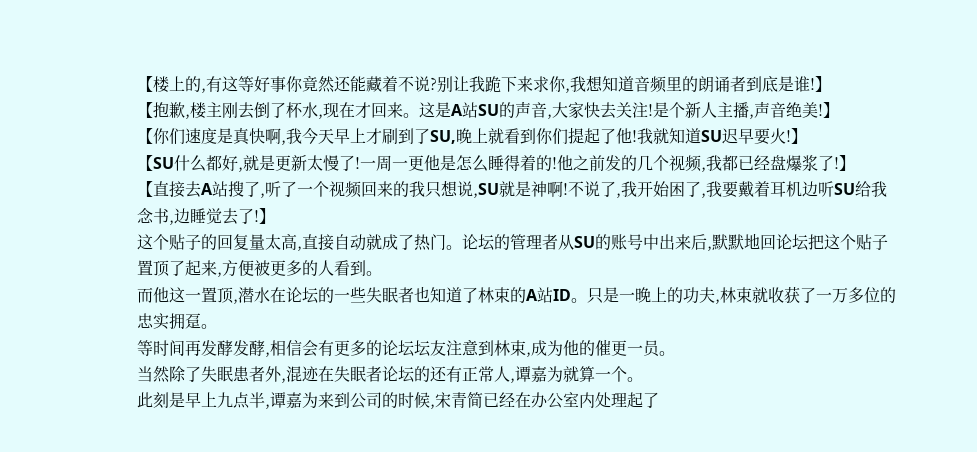【楼上的,有这等好事你竟然还能藏着不说?别让我跪下来求你,我想知道音频里的朗诵者到底是谁!】
【抱歉,楼主刚去倒了杯水,现在才回来。这是A站SU的声音,大家快去关注!是个新人主播,声音绝美!】
【你们速度是真快啊,我今天早上才刷到了SU,晚上就看到你们提起了他!我就知道SU迟早要火!】
【SU什么都好,就是更新太慢了!一周一更他是怎么睡得着的!他之前发的几个视频,我都已经盘爆浆了!】
【直接去A站搜了,听了一个视频回来的我只想说,SU就是神啊!不说了,我开始困了,我要戴着耳机边听SU给我念书,边睡觉去了!】
这个贴子的回复量太高,直接自动就成了热门。论坛的管理者从SU的账号中出来后,默默地回论坛把这个贴子置顶了起来,方便被更多的人看到。
而他这一置顶,潜水在论坛的一些失眠者也知道了林束的A站ID。只是一晚上的功夫,林束就收获了一万多位的忠实拥趸。
等时间再发酵发酵,相信会有更多的论坛坛友注意到林束,成为他的催更一员。
当然除了失眠患者外,混迹在失眠者论坛的还有正常人,谭嘉为就算一个。
此刻是早上九点半,谭嘉为来到公司的时候,宋青简已经在办公室内处理起了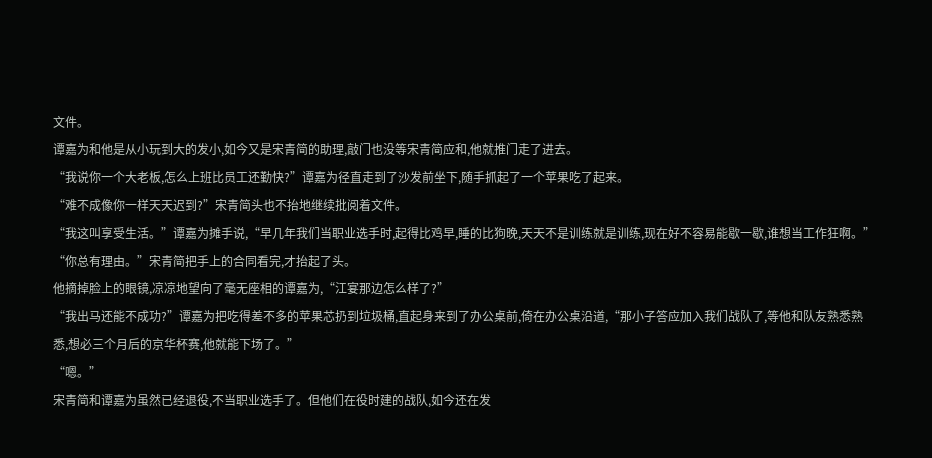文件。
谭嘉为和他是从小玩到大的发小,如今又是宋青简的助理,敲门也没等宋青简应和,他就推门走了进去。
“我说你一个大老板,怎么上班比员工还勤快?”谭嘉为径直走到了沙发前坐下,随手抓起了一个苹果吃了起来。
“难不成像你一样天天迟到?”宋青简头也不抬地继续批阅着文件。
“我这叫享受生活。”谭嘉为摊手说,“早几年我们当职业选手时,起得比鸡早,睡的比狗晚,天天不是训练就是训练,现在好不容易能歇一歇,谁想当工作狂啊。”
“你总有理由。”宋青简把手上的合同看完,才抬起了头。
他摘掉脸上的眼镜,凉凉地望向了毫无座相的谭嘉为,“江宴那边怎么样了?”
“我出马还能不成功?”谭嘉为把吃得差不多的苹果芯扔到垃圾桶,直起身来到了办公桌前,倚在办公桌沿道,“那小子答应加入我们战队了,等他和队友熟悉熟悉,想必三个月后的京华杯赛,他就能下场了。”
“嗯。”
宋青简和谭嘉为虽然已经退役,不当职业选手了。但他们在役时建的战队,如今还在发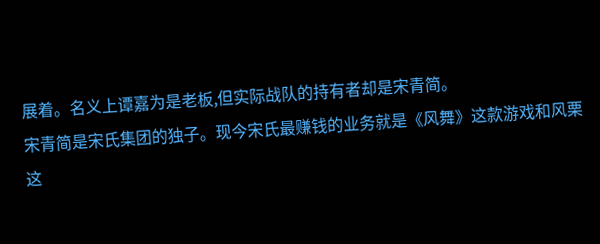展着。名义上谭嘉为是老板,但实际战队的持有者却是宋青简。
宋青简是宋氏集团的独子。现今宋氏最赚钱的业务就是《风舞》这款游戏和风栗这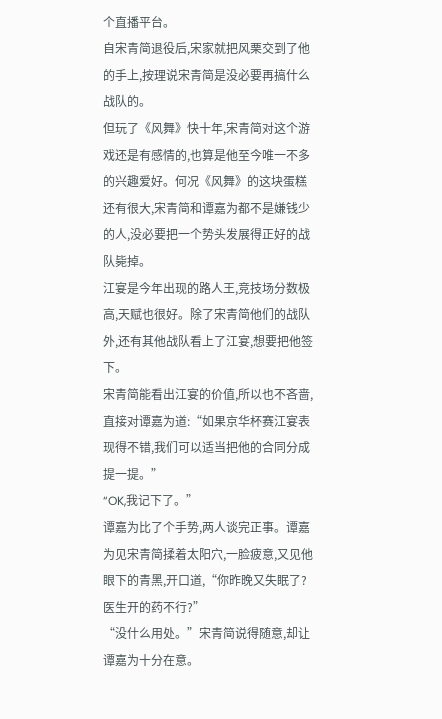个直播平台。
自宋青简退役后,宋家就把风栗交到了他的手上,按理说宋青简是没必要再搞什么战队的。
但玩了《风舞》快十年,宋青简对这个游戏还是有感情的,也算是他至今唯一不多的兴趣爱好。何况《风舞》的这块蛋糕还有很大,宋青简和谭嘉为都不是嫌钱少的人,没必要把一个势头发展得正好的战队毙掉。
江宴是今年出现的路人王,竞技场分数极高,天赋也很好。除了宋青简他们的战队外,还有其他战队看上了江宴,想要把他签下。
宋青简能看出江宴的价值,所以也不吝啬,直接对谭嘉为道:“如果京华杯赛江宴表现得不错,我们可以适当把他的合同分成提一提。”
“OK,我记下了。”
谭嘉为比了个手势,两人谈完正事。谭嘉为见宋青简揉着太阳穴,一脸疲意,又见他眼下的青黑,开口道,“你昨晚又失眠了?医生开的药不行?”
“没什么用处。”宋青简说得随意,却让谭嘉为十分在意。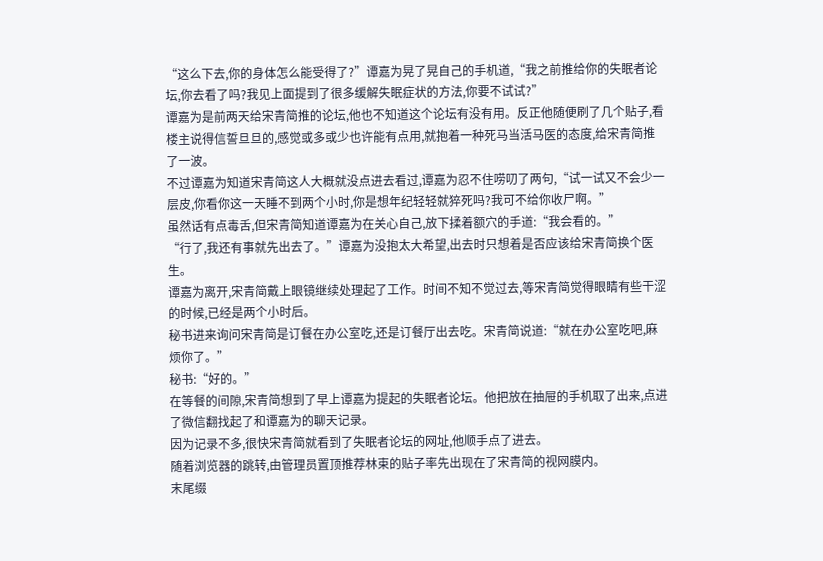“这么下去,你的身体怎么能受得了?”谭嘉为晃了晃自己的手机道,“我之前推给你的失眠者论坛,你去看了吗?我见上面提到了很多缓解失眠症状的方法,你要不试试?”
谭嘉为是前两天给宋青简推的论坛,他也不知道这个论坛有没有用。反正他随便刷了几个贴子,看楼主说得信誓旦旦的,感觉或多或少也许能有点用,就抱着一种死马当活马医的态度,给宋青简推了一波。
不过谭嘉为知道宋青简这人大概就没点进去看过,谭嘉为忍不住唠叨了两句,“试一试又不会少一层皮,你看你这一天睡不到两个小时,你是想年纪轻轻就猝死吗?我可不给你收尸啊。”
虽然话有点毒舌,但宋青简知道谭嘉为在关心自己,放下揉着额穴的手道:“我会看的。”
“行了,我还有事就先出去了。”谭嘉为没抱太大希望,出去时只想着是否应该给宋青简换个医生。
谭嘉为离开,宋青简戴上眼镜继续处理起了工作。时间不知不觉过去,等宋青简觉得眼睛有些干涩的时候,已经是两个小时后。
秘书进来询问宋青简是订餐在办公室吃,还是订餐厅出去吃。宋青简说道:“就在办公室吃吧,麻烦你了。”
秘书:“好的。”
在等餐的间隙,宋青简想到了早上谭嘉为提起的失眠者论坛。他把放在抽屉的手机取了出来,点进了微信翻找起了和谭嘉为的聊天记录。
因为记录不多,很快宋青简就看到了失眠者论坛的网址,他顺手点了进去。
随着浏览器的跳转,由管理员置顶推荐林束的贴子率先出现在了宋青简的视网膜内。
末尾缀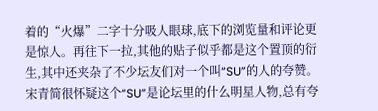着的“火爆”二字十分吸人眼球,底下的浏览量和评论更是惊人。再往下一拉,其他的贴子似乎都是这个置顶的衍生,其中还夹杂了不少坛友们对一个叫“SU”的人的夸赞。
宋青简很怀疑这个“SU”是论坛里的什么明星人物,总有夸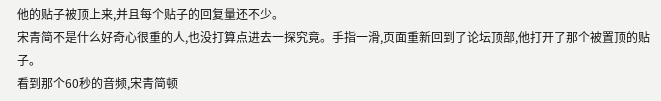他的贴子被顶上来,并且每个贴子的回复量还不少。
宋青简不是什么好奇心很重的人,也没打算点进去一探究竟。手指一滑,页面重新回到了论坛顶部,他打开了那个被置顶的贴子。
看到那个60秒的音频,宋青简顿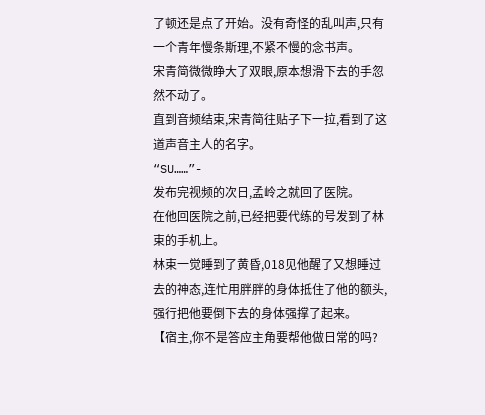了顿还是点了开始。没有奇怪的乱叫声,只有一个青年慢条斯理,不紧不慢的念书声。
宋青简微微睁大了双眼,原本想滑下去的手忽然不动了。
直到音频结束,宋青简往贴子下一拉,看到了这道声音主人的名字。
“SU……”-
发布完视频的次日,孟岭之就回了医院。
在他回医院之前,已经把要代练的号发到了林束的手机上。
林束一觉睡到了黄昏,018见他醒了又想睡过去的神态,连忙用胖胖的身体抵住了他的额头,强行把他要倒下去的身体强撑了起来。
【宿主,你不是答应主角要帮他做日常的吗?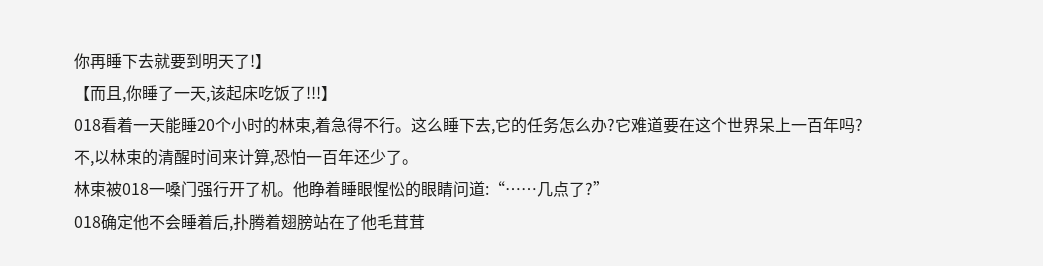你再睡下去就要到明天了!】
【而且,你睡了一天,该起床吃饭了!!!】
018看着一天能睡20个小时的林束,着急得不行。这么睡下去,它的任务怎么办?它难道要在这个世界呆上一百年吗?
不,以林束的清醒时间来计算,恐怕一百年还少了。
林束被018一嗓门强行开了机。他睁着睡眼惺忪的眼睛问道:“……几点了?”
018确定他不会睡着后,扑腾着翅膀站在了他毛茸茸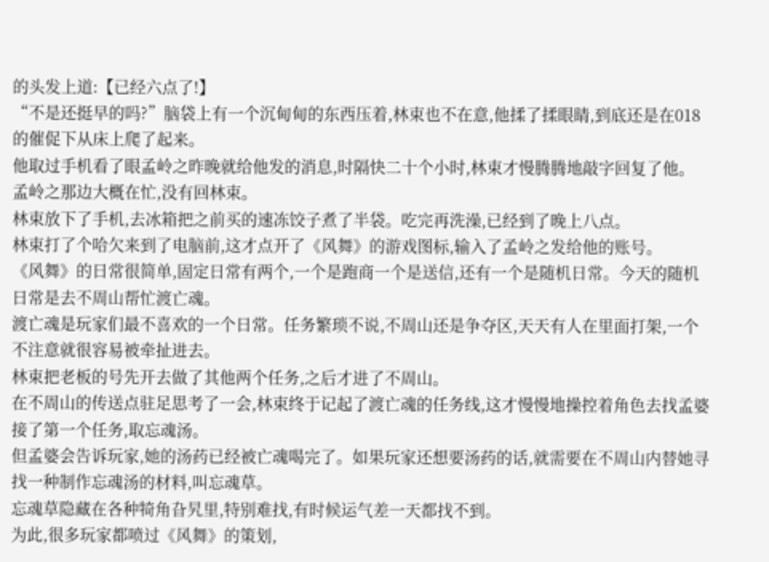的头发上道:【已经六点了!】
“不是还挺早的吗?”脑袋上有一个沉甸甸的东西压着,林束也不在意,他揉了揉眼睛,到底还是在018的催促下从床上爬了起来。
他取过手机看了眼孟岭之昨晚就给他发的消息,时隔快二十个小时,林束才慢腾腾地敲字回复了他。
孟岭之那边大概在忙,没有回林束。
林束放下了手机,去冰箱把之前买的速冻饺子煮了半袋。吃完再洗澡,已经到了晚上八点。
林束打了个哈欠来到了电脑前,这才点开了《风舞》的游戏图标,输入了孟岭之发给他的账号。
《风舞》的日常很简单,固定日常有两个,一个是跑商一个是送信,还有一个是随机日常。今天的随机日常是去不周山帮忙渡亡魂。
渡亡魂是玩家们最不喜欢的一个日常。任务繁琐不说,不周山还是争夺区,天天有人在里面打架,一个不注意就很容易被牵扯进去。
林束把老板的号先开去做了其他两个任务,之后才进了不周山。
在不周山的传送点驻足思考了一会,林束终于记起了渡亡魂的任务线,这才慢慢地操控着角色去找孟婆接了第一个任务,取忘魂汤。
但孟婆会告诉玩家,她的汤药已经被亡魂喝完了。如果玩家还想要汤药的话,就需要在不周山内替她寻找一种制作忘魂汤的材料,叫忘魂草。
忘魂草隐藏在各种犄角旮旯里,特别难找,有时候运气差一天都找不到。
为此,很多玩家都喷过《风舞》的策划,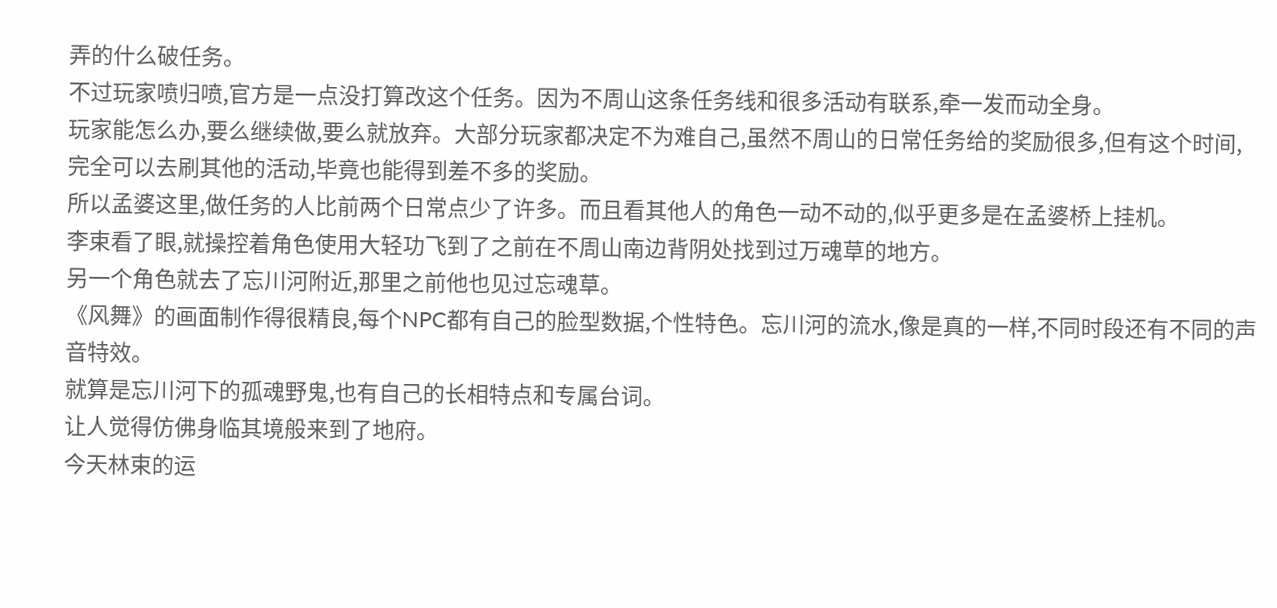弄的什么破任务。
不过玩家喷归喷,官方是一点没打算改这个任务。因为不周山这条任务线和很多活动有联系,牵一发而动全身。
玩家能怎么办,要么继续做,要么就放弃。大部分玩家都决定不为难自己,虽然不周山的日常任务给的奖励很多,但有这个时间,完全可以去刷其他的活动,毕竟也能得到差不多的奖励。
所以孟婆这里,做任务的人比前两个日常点少了许多。而且看其他人的角色一动不动的,似乎更多是在孟婆桥上挂机。
李束看了眼,就操控着角色使用大轻功飞到了之前在不周山南边背阴处找到过万魂草的地方。
另一个角色就去了忘川河附近,那里之前他也见过忘魂草。
《风舞》的画面制作得很精良,每个NPC都有自己的脸型数据,个性特色。忘川河的流水,像是真的一样,不同时段还有不同的声音特效。
就算是忘川河下的孤魂野鬼,也有自己的长相特点和专属台词。
让人觉得仿佛身临其境般来到了地府。
今天林束的运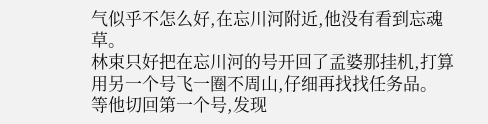气似乎不怎么好,在忘川河附近,他没有看到忘魂草。
林束只好把在忘川河的号开回了孟婆那挂机,打算用另一个号飞一圈不周山,仔细再找找任务品。
等他切回第一个号,发现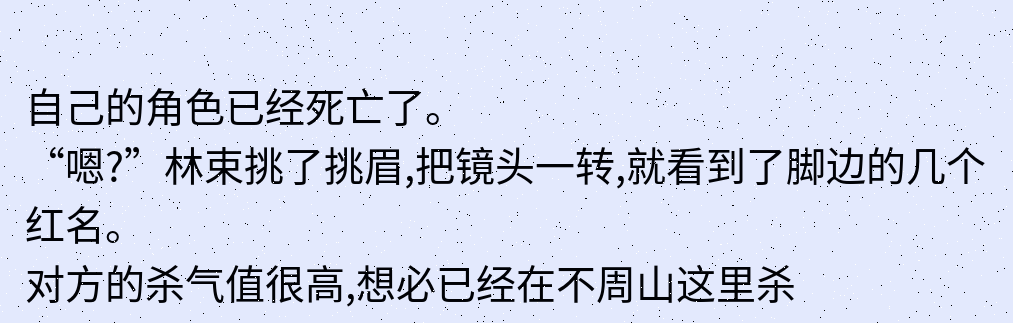自己的角色已经死亡了。
“嗯?”林束挑了挑眉,把镜头一转,就看到了脚边的几个红名。
对方的杀气值很高,想必已经在不周山这里杀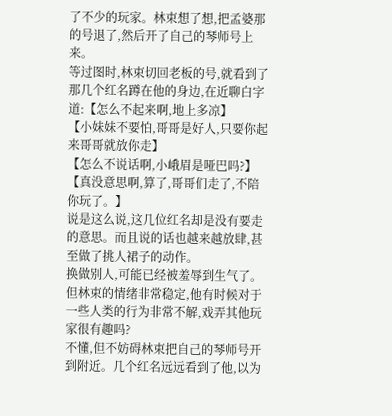了不少的玩家。林束想了想,把孟婆那的号退了,然后开了自己的琴师号上来。
等过图时,林束切回老板的号,就看到了那几个红名蹲在他的身边,在近聊白字道:【怎么不起来啊,地上多凉】
【小妹妹不要怕,哥哥是好人,只要你起来哥哥就放你走】
【怎么不说话啊,小峨眉是哑巴吗?】
【真没意思啊,算了,哥哥们走了,不陪你玩了。】
说是这么说,这几位红名却是没有要走的意思。而且说的话也越来越放肆,甚至做了挑人裙子的动作。
换做别人,可能已经被羞辱到生气了。但林束的情绪非常稳定,他有时候对于一些人类的行为非常不解,戏弄其他玩家很有趣吗?
不懂,但不妨碍林束把自己的琴师号开到附近。几个红名远远看到了他,以为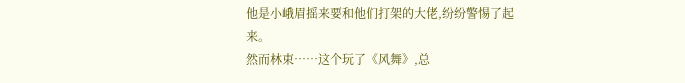他是小峨眉摇来要和他们打架的大佬,纷纷警惕了起来。
然而林束……这个玩了《风舞》,总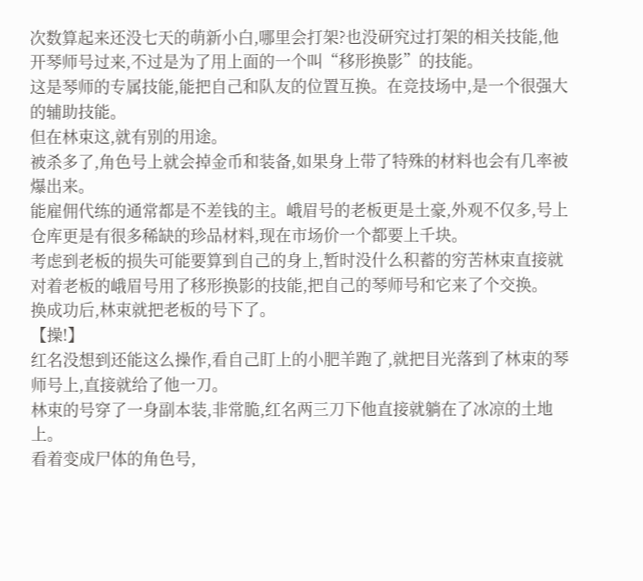次数算起来还没七天的萌新小白,哪里会打架?也没研究过打架的相关技能,他开琴师号过来,不过是为了用上面的一个叫“移形换影”的技能。
这是琴师的专属技能,能把自己和队友的位置互换。在竞技场中,是一个很强大的辅助技能。
但在林束这,就有别的用途。
被杀多了,角色号上就会掉金币和装备,如果身上带了特殊的材料也会有几率被爆出来。
能雇佣代练的通常都是不差钱的主。峨眉号的老板更是土豪,外观不仅多,号上仓库更是有很多稀缺的珍品材料,现在市场价一个都要上千块。
考虑到老板的损失可能要算到自己的身上,暂时没什么积蓄的穷苦林束直接就对着老板的峨眉号用了移形换影的技能,把自己的琴师号和它来了个交换。
换成功后,林束就把老板的号下了。
【操!】
红名没想到还能这么操作,看自己盯上的小肥羊跑了,就把目光落到了林束的琴师号上,直接就给了他一刀。
林束的号穿了一身副本装,非常脆,红名两三刀下他直接就躺在了冰凉的土地上。
看着变成尸体的角色号,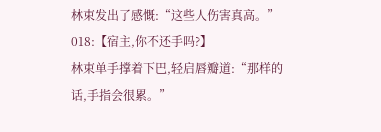林束发出了感慨:“这些人伤害真高。”
018:【宿主,你不还手吗?】
林束单手撑着下巴,轻启唇瓣道:“那样的话,手指会很累。”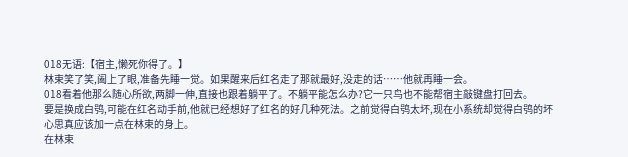018无语:【宿主,懒死你得了。】
林束笑了笑,阖上了眼,准备先睡一觉。如果醒来后红名走了那就最好,没走的话……他就再睡一会。
018看着他那么随心所欲,两脚一伸,直接也跟着躺平了。不躺平能怎么办?它一只鸟也不能帮宿主敲键盘打回去。
要是换成白鸮,可能在红名动手前,他就已经想好了红名的好几种死法。之前觉得白鸮太坏,现在小系统却觉得白鸮的坏心思真应该加一点在林束的身上。
在林束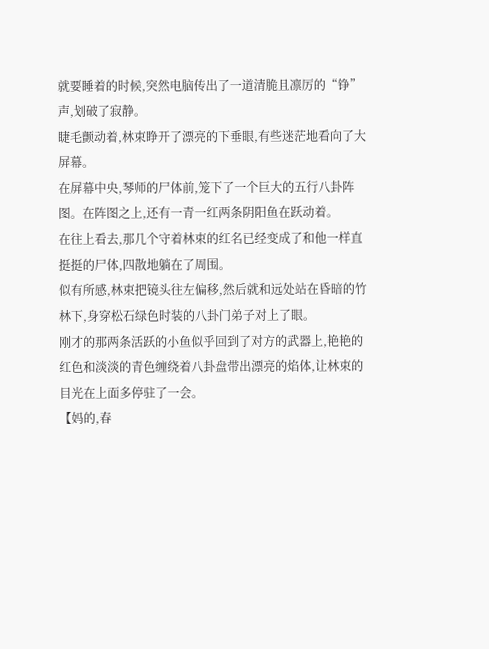就要睡着的时候,突然电脑传出了一道清脆且凛厉的“铮”声,划破了寂静。
睫毛颤动着,林束睁开了漂亮的下垂眼,有些迷茫地看向了大屏幕。
在屏幕中央,琴师的尸体前,笼下了一个巨大的五行八卦阵图。在阵图之上,还有一青一红两条阴阳鱼在跃动着。
在往上看去,那几个守着林束的红名已经变成了和他一样直挺挺的尸体,四散地躺在了周围。
似有所感,林束把镜头往左偏移,然后就和远处站在昏暗的竹林下,身穿松石绿色时装的八卦门弟子对上了眼。
刚才的那两条活跃的小鱼似乎回到了对方的武器上,艳艳的红色和淡淡的青色缠绕着八卦盘带出漂亮的焰体,让林束的目光在上面多停驻了一会。
【妈的,春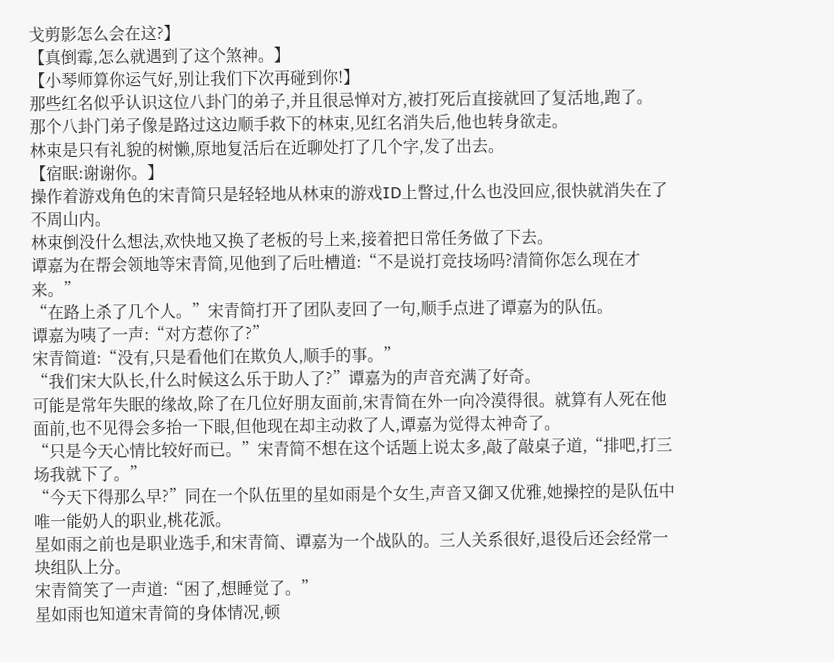戈剪影怎么会在这?】
【真倒霉,怎么就遇到了这个煞神。】
【小琴师算你运气好,别让我们下次再碰到你!】
那些红名似乎认识这位八卦门的弟子,并且很忌惮对方,被打死后直接就回了复活地,跑了。
那个八卦门弟子像是路过这边顺手救下的林束,见红名消失后,他也转身欲走。
林束是只有礼貌的树懒,原地复活后在近聊处打了几个字,发了出去。
【宿眠:谢谢你。】
操作着游戏角色的宋青简只是轻轻地从林束的游戏ID上瞥过,什么也没回应,很快就消失在了不周山内。
林束倒没什么想法,欢快地又换了老板的号上来,接着把日常任务做了下去。
谭嘉为在帮会领地等宋青简,见他到了后吐槽道:“不是说打竞技场吗?清简你怎么现在才来。”
“在路上杀了几个人。”宋青简打开了团队麦回了一句,顺手点进了谭嘉为的队伍。
谭嘉为咦了一声:“对方惹你了?”
宋青简道:“没有,只是看他们在欺负人,顺手的事。”
“我们宋大队长,什么时候这么乐于助人了?”谭嘉为的声音充满了好奇。
可能是常年失眠的缘故,除了在几位好朋友面前,宋青简在外一向冷漠得很。就算有人死在他面前,也不见得会多抬一下眼,但他现在却主动救了人,谭嘉为觉得太神奇了。
“只是今天心情比较好而已。”宋青简不想在这个话题上说太多,敲了敲桌子道,“排吧,打三场我就下了。”
“今天下得那么早?”同在一个队伍里的星如雨是个女生,声音又御又优雅,她操控的是队伍中唯一能奶人的职业,桃花派。
星如雨之前也是职业选手,和宋青简、谭嘉为一个战队的。三人关系很好,退役后还会经常一块组队上分。
宋青简笑了一声道:“困了,想睡觉了。”
星如雨也知道宋青简的身体情况,顿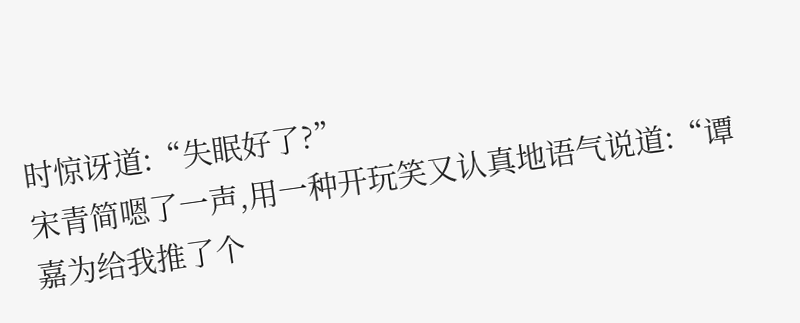时惊讶道:“失眠好了?”
宋青简嗯了一声,用一种开玩笑又认真地语气说道:“谭嘉为给我推了个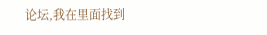论坛,我在里面找到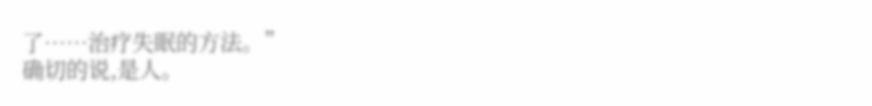了……治疗失眠的方法。”
确切的说,是人。